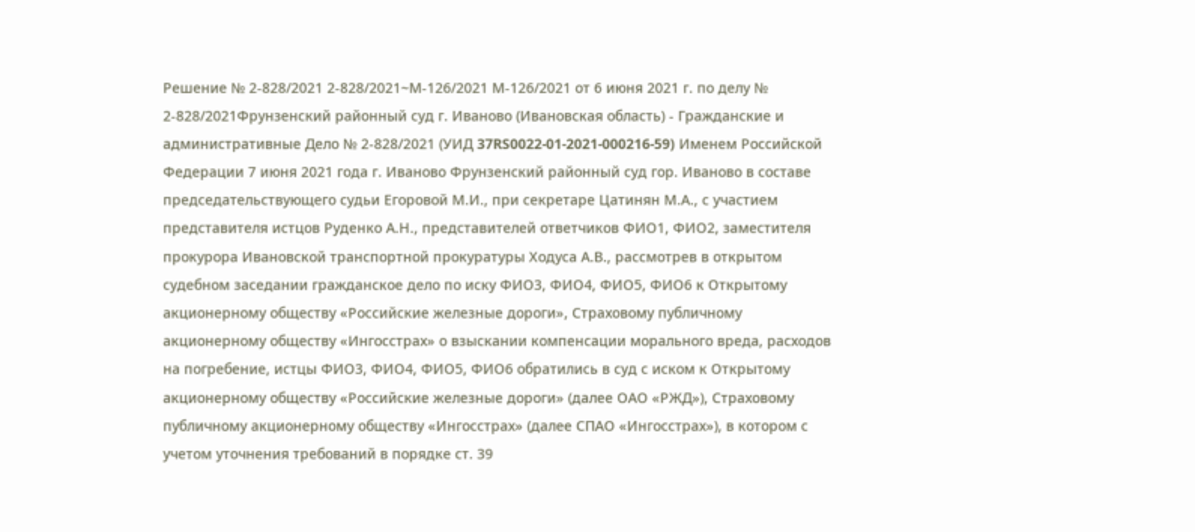Решение № 2-828/2021 2-828/2021~М-126/2021 М-126/2021 от 6 июня 2021 г. по делу № 2-828/2021Фрунзенский районный суд г. Иваново (Ивановская область) - Гражданские и административные Дело № 2-828/2021 (УИД 37RS0022-01-2021-000216-59) Именем Российской Федерации 7 июня 2021 года г. Иваново Фрунзенский районный суд гор. Иваново в составе председательствующего судьи Егоровой М.И., при секретаре Цатинян М.А., с участием представителя истцов Руденко А.Н., представителей ответчиков ФИО1, ФИО2, заместителя прокурора Ивановской транспортной прокуратуры Ходуса А.В., рассмотрев в открытом судебном заседании гражданское дело по иску ФИО3, ФИО4, ФИО5, ФИО6 к Открытому акционерному обществу «Российские железные дороги», Страховому публичному акционерному обществу «Ингосстрах» о взыскании компенсации морального вреда, расходов на погребение, истцы ФИО3, ФИО4, ФИО5, ФИО6 обратились в суд с иском к Открытому акционерному обществу «Российские железные дороги» (далее ОАО «РЖД»), Страховому публичному акционерному обществу «Ингосстрах» (далее СПАО «Ингосстрах»), в котором с учетом уточнения требований в порядке ст. 39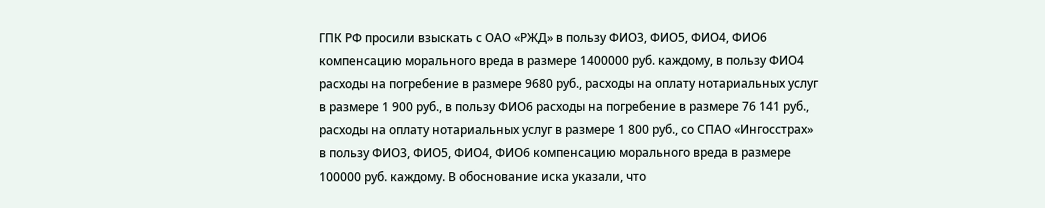ГПК РФ просили взыскать с ОАО «РЖД» в пользу ФИО3, ФИО5, ФИО4, ФИО6 компенсацию морального вреда в размере 1400000 руб. каждому, в пользу ФИО4 расходы на погребение в размере 9680 руб., расходы на оплату нотариальных услуг в размере 1 900 руб., в пользу ФИО6 расходы на погребение в размере 76 141 руб., расходы на оплату нотариальных услуг в размере 1 800 руб., со СПАО «Ингосстрах» в пользу ФИО3, ФИО5, ФИО4, ФИО6 компенсацию морального вреда в размере 100000 руб. каждому. В обоснование иска указали, что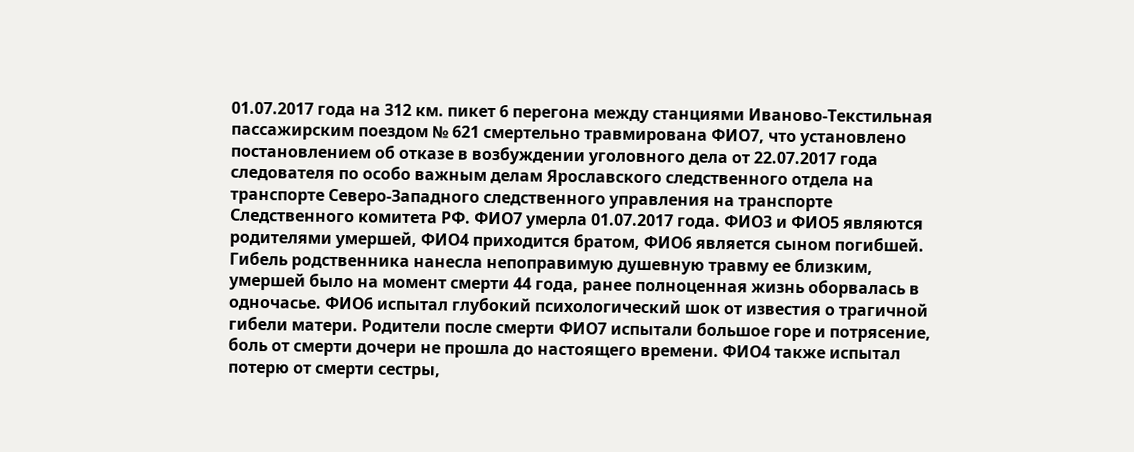01.07.2017 года на 312 км. пикет 6 перегона между станциями Иваново-Текстильная пассажирским поездом № 621 смертельно травмирована ФИО7, что установлено постановлением об отказе в возбуждении уголовного дела от 22.07.2017 года следователя по особо важным делам Ярославского следственного отдела на транспорте Северо-Западного следственного управления на транспорте Следственного комитета РФ. ФИО7 умерла 01.07.2017 года. ФИО3 и ФИО5 являются родителями умершей, ФИО4 приходится братом, ФИО6 является сыном погибшей. Гибель родственника нанесла непоправимую душевную травму ее близким, умершей было на момент смерти 44 года, ранее полноценная жизнь оборвалась в одночасье. ФИО6 испытал глубокий психологический шок от известия о трагичной гибели матери. Родители после смерти ФИО7 испытали большое горе и потрясение, боль от смерти дочери не прошла до настоящего времени. ФИО4 также испытал потерю от смерти сестры,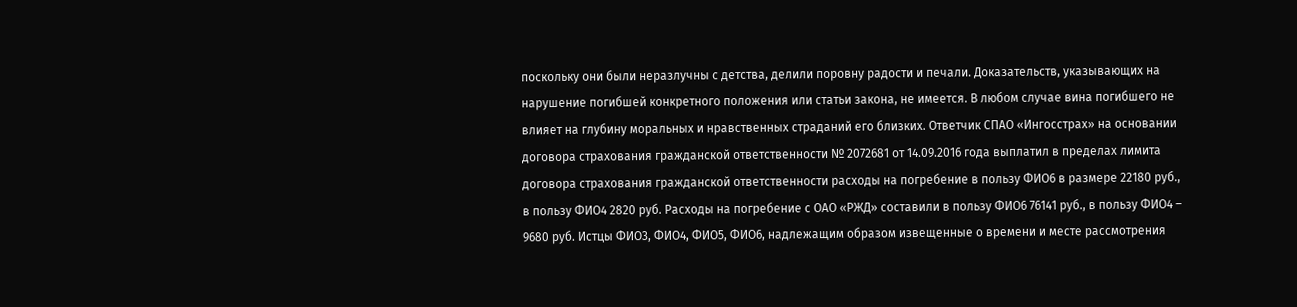поскольку они были неразлучны с детства, делили поровну радости и печали. Доказательств, указывающих на нарушение погибшей конкретного положения или статьи закона, не имеется. В любом случае вина погибшего не влияет на глубину моральных и нравственных страданий его близких. Ответчик СПАО «Ингосстрах» на основании договора страхования гражданской ответственности № 2072681 от 14.09.2016 года выплатил в пределах лимита договора страхования гражданской ответственности расходы на погребение в пользу ФИО6 в размере 22180 руб., в пользу ФИО4 2820 руб. Расходы на погребение с ОАО «РЖД» составили в пользу ФИО6 76141 руб., в пользу ФИО4 – 9680 руб. Истцы ФИО3, ФИО4, ФИО5, ФИО6, надлежащим образом извещенные о времени и месте рассмотрения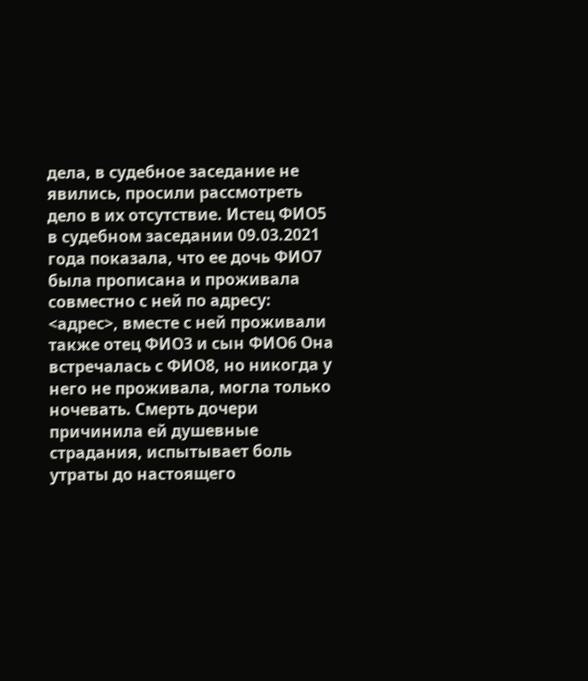дела, в судебное заседание не явились, просили рассмотреть дело в их отсутствие. Истец ФИО5 в судебном заседании 09.03.2021 года показала, что ее дочь ФИО7 была прописана и проживала совместно с ней по адресу: <адрес>, вместе с ней проживали также отец ФИО3 и сын ФИО6 Она встречалась с ФИО8, но никогда у него не проживала, могла только ночевать. Смерть дочери причинила ей душевные страдания, испытывает боль утраты до настоящего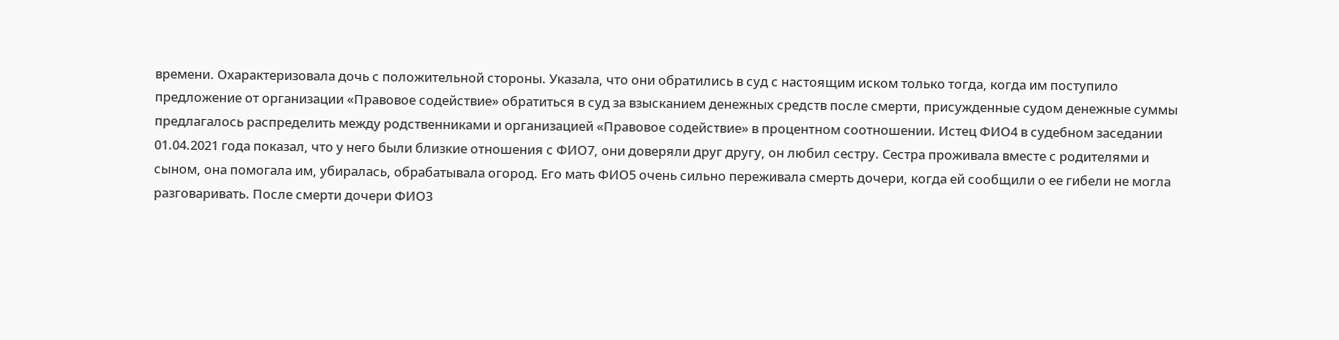времени. Охарактеризовала дочь с положительной стороны. Указала, что они обратились в суд с настоящим иском только тогда, когда им поступило предложение от организации «Правовое содействие» обратиться в суд за взысканием денежных средств после смерти, присужденные судом денежные суммы предлагалось распределить между родственниками и организацией «Правовое содействие» в процентном соотношении. Истец ФИО4 в судебном заседании 01.04.2021 года показал, что у него были близкие отношения с ФИО7, они доверяли друг другу, он любил сестру. Сестра проживала вместе с родителями и сыном, она помогала им, убиралась, обрабатывала огород. Его мать ФИО5 очень сильно переживала смерть дочери, когда ей сообщили о ее гибели не могла разговаривать. После смерти дочери ФИО3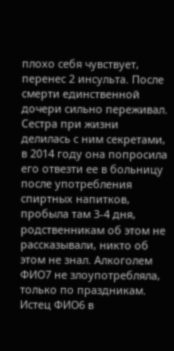плохо себя чувствует, перенес 2 инсульта. После смерти единственной дочери сильно переживал. Сестра при жизни делилась с ним секретами, в 2014 году она попросила его отвезти ее в больницу после употребления спиртных напитков, пробыла там 3-4 дня, родственникам об этом не рассказывали, никто об этом не знал. Алкоголем ФИО7 не злоупотребляла, только по праздникам. Истец ФИО6 в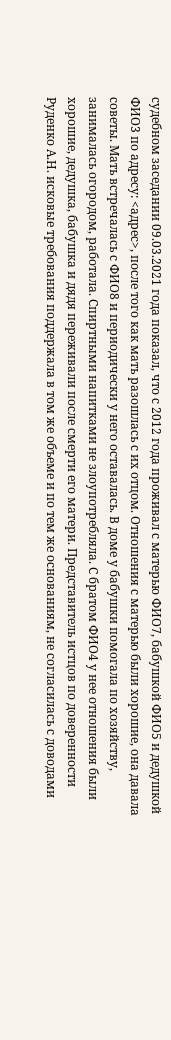судебном заседании 09.03.2021 года показал, что с 2012 года проживал с матерью ФИО7, бабушкой ФИО5 и дедушкой ФИО3 по адресу: <адрес>, после того как мать разошлась с их отцом. Отношения с матерью были хорошие, она давала советы. Мать встречалась с ФИО8 и периодически у него оставалась. В доме у бабушки помогала по хозяйству, занималась огородом, работала. Спиртными напитками не злоупотребляла. С братом ФИО4 у нее отношения были хорошие, дедушка, бабушка и дядя переживали после смерти его матери. Представитель истцов по доверенности Руденко А.Н. исковые требования поддержала в том же объеме и по тем же основаниям, не согласилась с доводами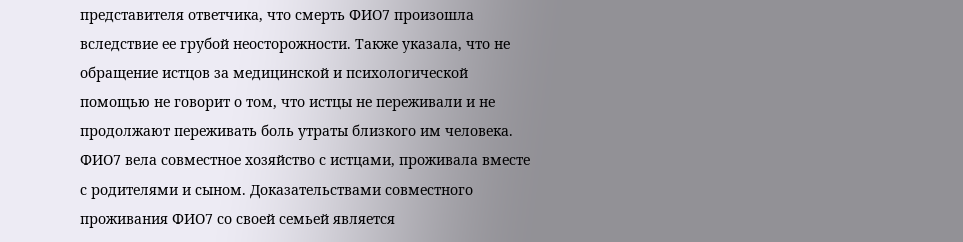представителя ответчика, что смерть ФИО7 произошла вследствие ее грубой неосторожности. Также указала, что не обращение истцов за медицинской и психологической помощью не говорит о том, что истцы не переживали и не продолжают переживать боль утраты близкого им человека. ФИО7 вела совместное хозяйство с истцами, проживала вместе с родителями и сыном. Доказательствами совместного проживания ФИО7 со своей семьей является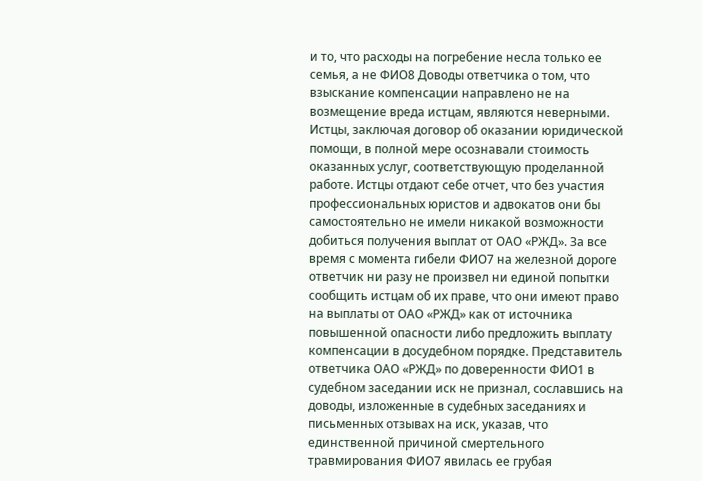и то, что расходы на погребение несла только ее семья, а не ФИО8 Доводы ответчика о том, что взыскание компенсации направлено не на возмещение вреда истцам, являются неверными. Истцы, заключая договор об оказании юридической помощи, в полной мере осознавали стоимость оказанных услуг, соответствующую проделанной работе. Истцы отдают себе отчет, что без участия профессиональных юристов и адвокатов они бы самостоятельно не имели никакой возможности добиться получения выплат от ОАО «РЖД». За все время с момента гибели ФИО7 на железной дороге ответчик ни разу не произвел ни единой попытки сообщить истцам об их праве, что они имеют право на выплаты от ОАО «РЖД» как от источника повышенной опасности либо предложить выплату компенсации в досудебном порядке. Представитель ответчика ОАО «РЖД» по доверенности ФИО1 в судебном заседании иск не признал, сославшись на доводы, изложенные в судебных заседаниях и письменных отзывах на иск, указав, что единственной причиной смертельного травмирования ФИО7 явилась ее грубая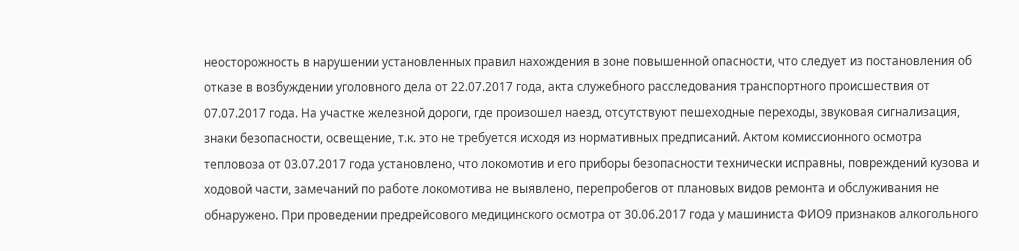неосторожность в нарушении установленных правил нахождения в зоне повышенной опасности, что следует из постановления об отказе в возбуждении уголовного дела от 22.07.2017 года, акта служебного расследования транспортного происшествия от 07.07.2017 года. На участке железной дороги, где произошел наезд, отсутствуют пешеходные переходы, звуковая сигнализация, знаки безопасности, освещение, т.к. это не требуется исходя из нормативных предписаний. Актом комиссионного осмотра тепловоза от 03.07.2017 года установлено, что локомотив и его приборы безопасности технически исправны, повреждений кузова и ходовой части, замечаний по работе локомотива не выявлено, перепробегов от плановых видов ремонта и обслуживания не обнаружено. При проведении предрейсового медицинского осмотра от 30.06.2017 года у машиниста ФИО9 признаков алкогольного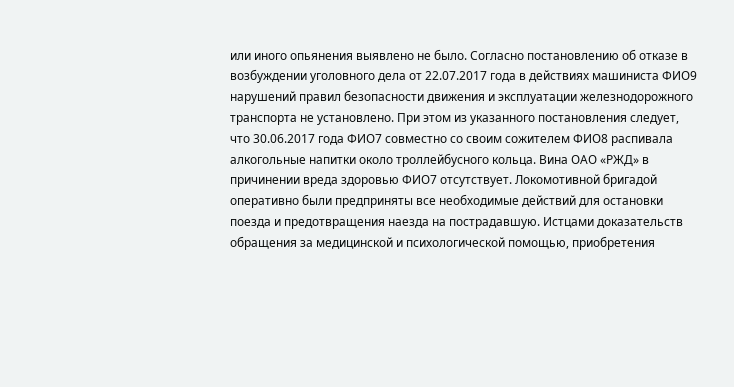или иного опьянения выявлено не было. Согласно постановлению об отказе в возбуждении уголовного дела от 22.07.2017 года в действиях машиниста ФИО9 нарушений правил безопасности движения и эксплуатации железнодорожного транспорта не установлено. При этом из указанного постановления следует, что 30.06.2017 года ФИО7 совместно со своим сожителем ФИО8 распивала алкогольные напитки около троллейбусного кольца. Вина ОАО «РЖД» в причинении вреда здоровью ФИО7 отсутствует. Локомотивной бригадой оперативно были предприняты все необходимые действий для остановки поезда и предотвращения наезда на пострадавшую. Истцами доказательств обращения за медицинской и психологической помощью, приобретения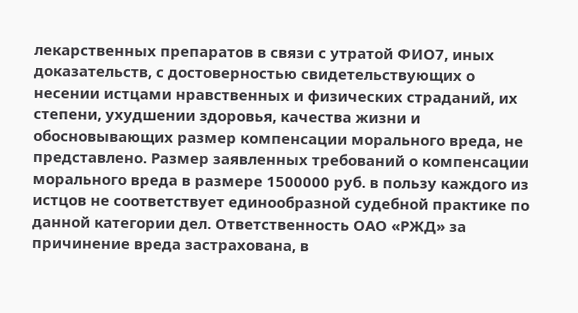лекарственных препаратов в связи с утратой ФИО7, иных доказательств, с достоверностью свидетельствующих о несении истцами нравственных и физических страданий, их степени, ухудшении здоровья, качества жизни и обосновывающих размер компенсации морального вреда, не представлено. Размер заявленных требований о компенсации морального вреда в размере 1500000 руб. в пользу каждого из истцов не соответствует единообразной судебной практике по данной категории дел. Ответственность ОАО «РЖД» за причинение вреда застрахована, в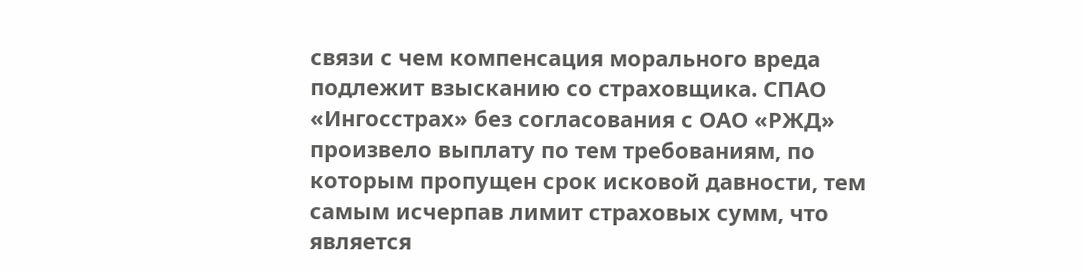связи с чем компенсация морального вреда подлежит взысканию со страховщика. СПАО «Ингосстрах» без согласования с ОАО «РЖД» произвело выплату по тем требованиям, по которым пропущен срок исковой давности, тем самым исчерпав лимит страховых сумм, что является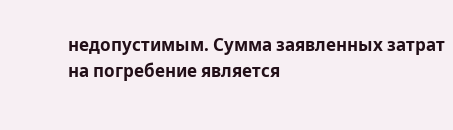недопустимым. Сумма заявленных затрат на погребение является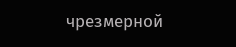чрезмерной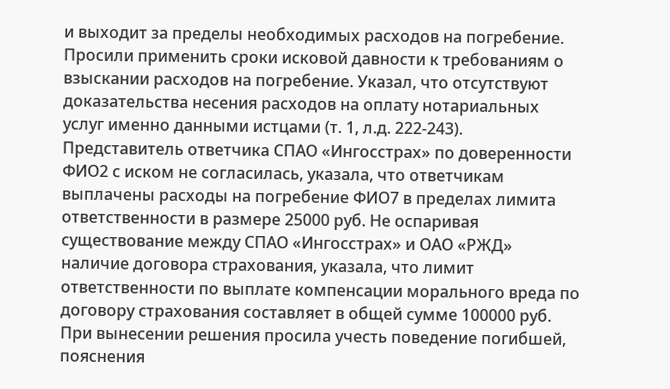и выходит за пределы необходимых расходов на погребение. Просили применить сроки исковой давности к требованиям о взыскании расходов на погребение. Указал, что отсутствуют доказательства несения расходов на оплату нотариальных услуг именно данными истцами (т. 1, л.д. 222-243). Представитель ответчика СПАО «Ингосстрах» по доверенности ФИО2 с иском не согласилась, указала, что ответчикам выплачены расходы на погребение ФИО7 в пределах лимита ответственности в размере 25000 руб. Не оспаривая существование между СПАО «Ингосстрах» и ОАО «РЖД» наличие договора страхования, указала, что лимит ответственности по выплате компенсации морального вреда по договору страхования составляет в общей сумме 100000 руб. При вынесении решения просила учесть поведение погибшей, пояснения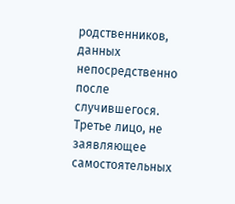родственников, данных непосредственно после случившегося. Третье лицо, не заявляющее самостоятельных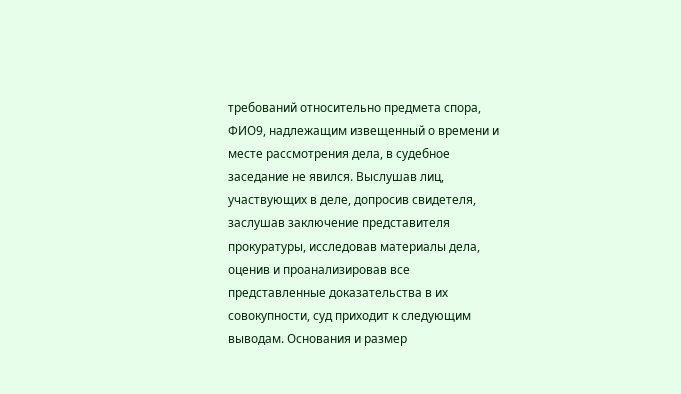требований относительно предмета спора, ФИО9, надлежащим извещенный о времени и месте рассмотрения дела, в судебное заседание не явился. Выслушав лиц, участвующих в деле, допросив свидетеля, заслушав заключение представителя прокуратуры, исследовав материалы дела, оценив и проанализировав все представленные доказательства в их совокупности, суд приходит к следующим выводам. Основания и размер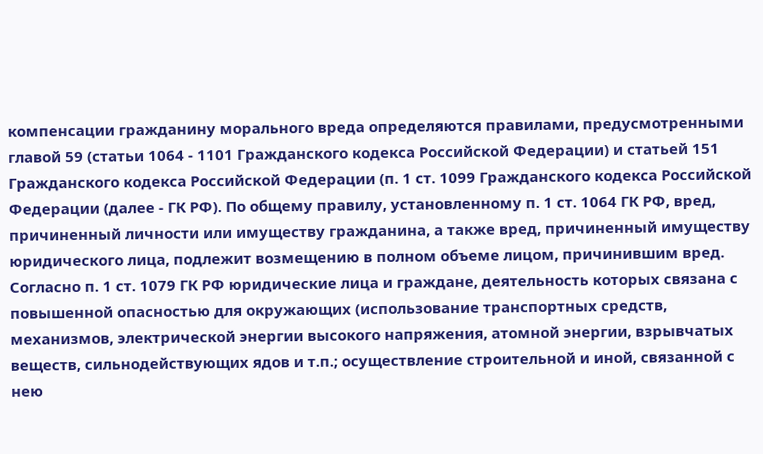компенсации гражданину морального вреда определяются правилами, предусмотренными главой 59 (статьи 1064 - 1101 Гражданского кодекса Российской Федерации) и статьей 151 Гражданского кодекса Российской Федерации (п. 1 ст. 1099 Гражданского кодекса Российской Федерации (далее - ГК РФ). По общему правилу, установленному п. 1 ст. 1064 ГК РФ, вред, причиненный личности или имуществу гражданина, а также вред, причиненный имуществу юридического лица, подлежит возмещению в полном объеме лицом, причинившим вред. Согласно п. 1 ст. 1079 ГК РФ юридические лица и граждане, деятельность которых связана с повышенной опасностью для окружающих (использование транспортных средств, механизмов, электрической энергии высокого напряжения, атомной энергии, взрывчатых веществ, сильнодействующих ядов и т.п.; осуществление строительной и иной, связанной с нею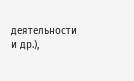деятельности и др.),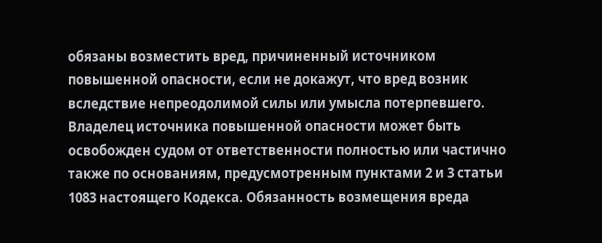обязаны возместить вред, причиненный источником повышенной опасности, если не докажут, что вред возник вследствие непреодолимой силы или умысла потерпевшего. Владелец источника повышенной опасности может быть освобожден судом от ответственности полностью или частично также по основаниям, предусмотренным пунктами 2 и 3 статьи 1083 настоящего Кодекса. Обязанность возмещения вреда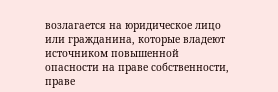возлагается на юридическое лицо или гражданина, которые владеют источником повышенной опасности на праве собственности, праве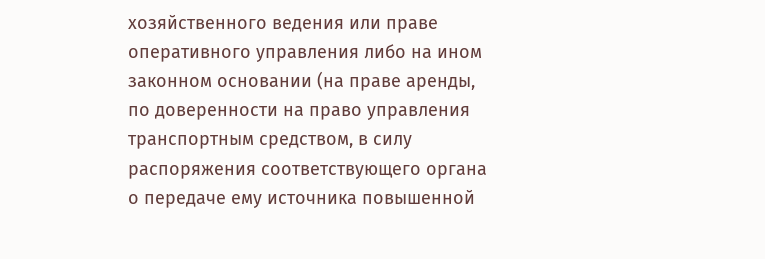хозяйственного ведения или праве оперативного управления либо на ином законном основании (на праве аренды, по доверенности на право управления транспортным средством, в силу распоряжения соответствующего органа о передаче ему источника повышенной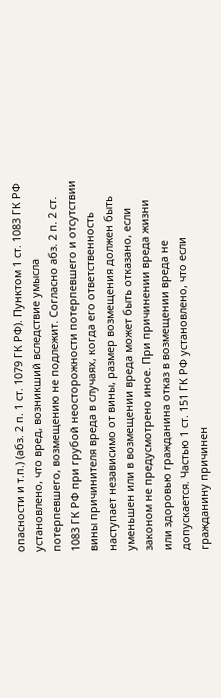опасности и т.п.) (абз. 2 п. 1 ст. 1079 ГК РФ). Пунктом 1 ст. 1083 ГК РФ установлено, что вред, возникший вследствие умысла потерпевшего, возмещению не подлежит. Согласно абз. 2 п. 2 ст. 1083 ГК РФ при грубой неосторожности потерпевшего и отсутствии вины причинителя вреда в случаях, когда его ответственность наступает независимо от вины, размер возмещения должен быть уменьшен или в возмещении вреда может быть отказано, если законом не предусмотрено иное. При причинении вреда жизни или здоровью гражданина отказ в возмещении вреда не допускается. Частью 1 ст. 151 ГК РФ установлено, что если гражданину причинен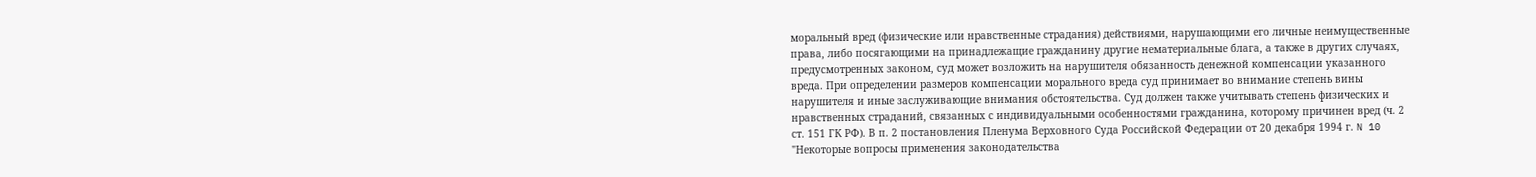моральный вред (физические или нравственные страдания) действиями, нарушающими его личные неимущественные права, либо посягающими на принадлежащие гражданину другие нематериальные блага, а также в других случаях, предусмотренных законом, суд может возложить на нарушителя обязанность денежной компенсации указанного вреда. При определении размеров компенсации морального вреда суд принимает во внимание степень вины нарушителя и иные заслуживающие внимания обстоятельства. Суд должен также учитывать степень физических и нравственных страданий, связанных с индивидуальными особенностями гражданина, которому причинен вред (ч. 2 ст. 151 ГК РФ). В п. 2 постановления Пленума Верховного Суда Российской Федерации от 20 декабря 1994 г. N 10 "Некоторые вопросы применения законодательства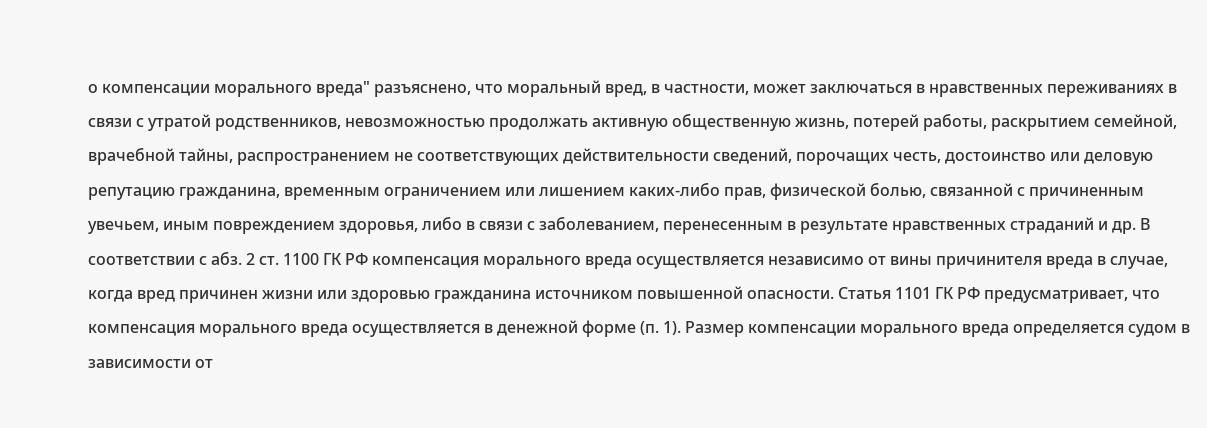о компенсации морального вреда" разъяснено, что моральный вред, в частности, может заключаться в нравственных переживаниях в связи с утратой родственников, невозможностью продолжать активную общественную жизнь, потерей работы, раскрытием семейной, врачебной тайны, распространением не соответствующих действительности сведений, порочащих честь, достоинство или деловую репутацию гражданина, временным ограничением или лишением каких-либо прав, физической болью, связанной с причиненным увечьем, иным повреждением здоровья, либо в связи с заболеванием, перенесенным в результате нравственных страданий и др. В соответствии с абз. 2 ст. 1100 ГК РФ компенсация морального вреда осуществляется независимо от вины причинителя вреда в случае, когда вред причинен жизни или здоровью гражданина источником повышенной опасности. Статья 1101 ГК РФ предусматривает, что компенсация морального вреда осуществляется в денежной форме (п. 1). Размер компенсации морального вреда определяется судом в зависимости от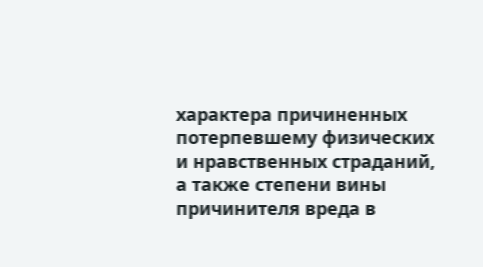характера причиненных потерпевшему физических и нравственных страданий, а также степени вины причинителя вреда в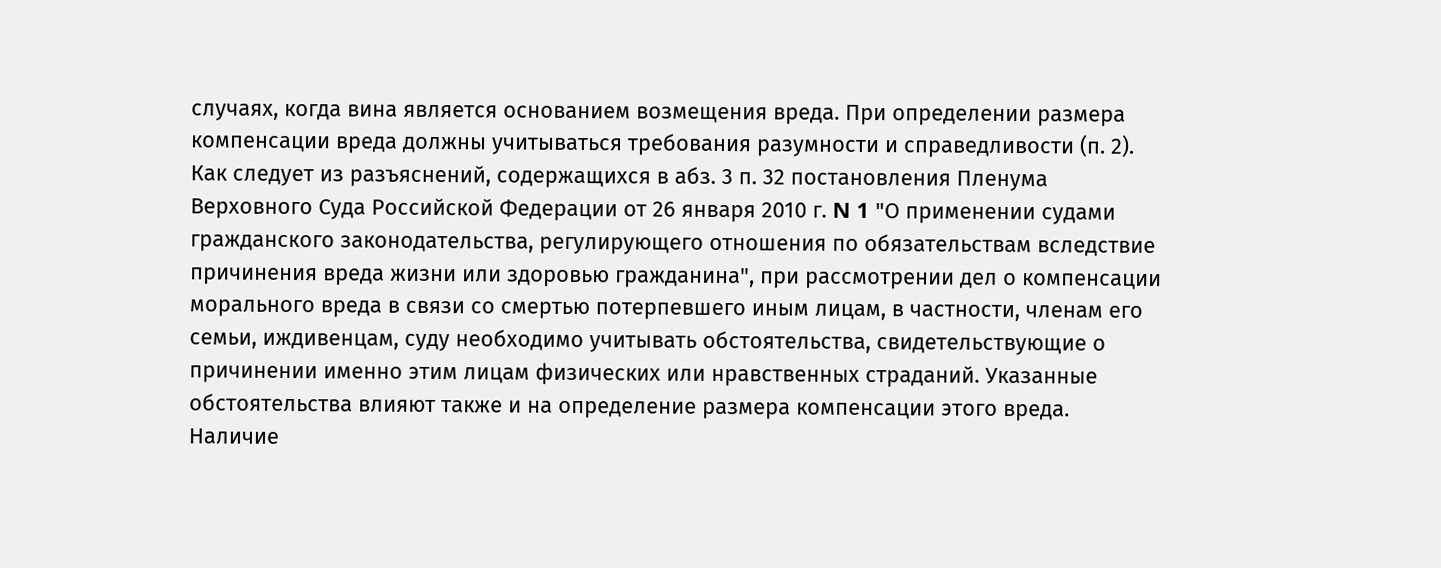случаях, когда вина является основанием возмещения вреда. При определении размера компенсации вреда должны учитываться требования разумности и справедливости (п. 2). Как следует из разъяснений, содержащихся в абз. 3 п. 32 постановления Пленума Верховного Суда Российской Федерации от 26 января 2010 г. N 1 "О применении судами гражданского законодательства, регулирующего отношения по обязательствам вследствие причинения вреда жизни или здоровью гражданина", при рассмотрении дел о компенсации морального вреда в связи со смертью потерпевшего иным лицам, в частности, членам его семьи, иждивенцам, суду необходимо учитывать обстоятельства, свидетельствующие о причинении именно этим лицам физических или нравственных страданий. Указанные обстоятельства влияют также и на определение размера компенсации этого вреда. Наличие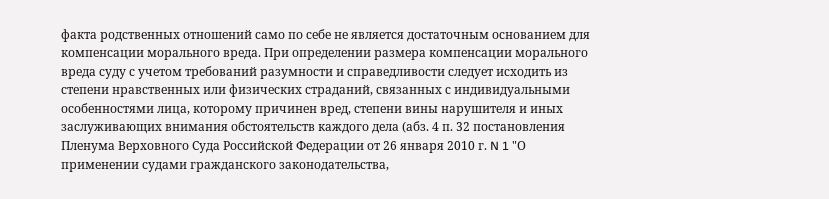факта родственных отношений само по себе не является достаточным основанием для компенсации морального вреда. При определении размера компенсации морального вреда суду с учетом требований разумности и справедливости следует исходить из степени нравственных или физических страданий, связанных с индивидуальными особенностями лица, которому причинен вред, степени вины нарушителя и иных заслуживающих внимания обстоятельств каждого дела (абз. 4 п. 32 постановления Пленума Верховного Суда Российской Федерации от 26 января 2010 г. N 1 "О применении судами гражданского законодательства,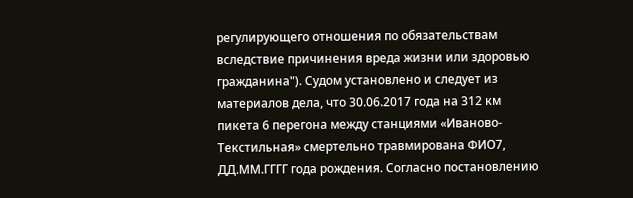регулирующего отношения по обязательствам вследствие причинения вреда жизни или здоровью гражданина"). Судом установлено и следует из материалов дела, что 30.06.2017 года на 312 км пикета 6 перегона между станциями «Иваново-Текстильная» смертельно травмирована ФИО7, ДД.ММ.ГГГГ года рождения. Согласно постановлению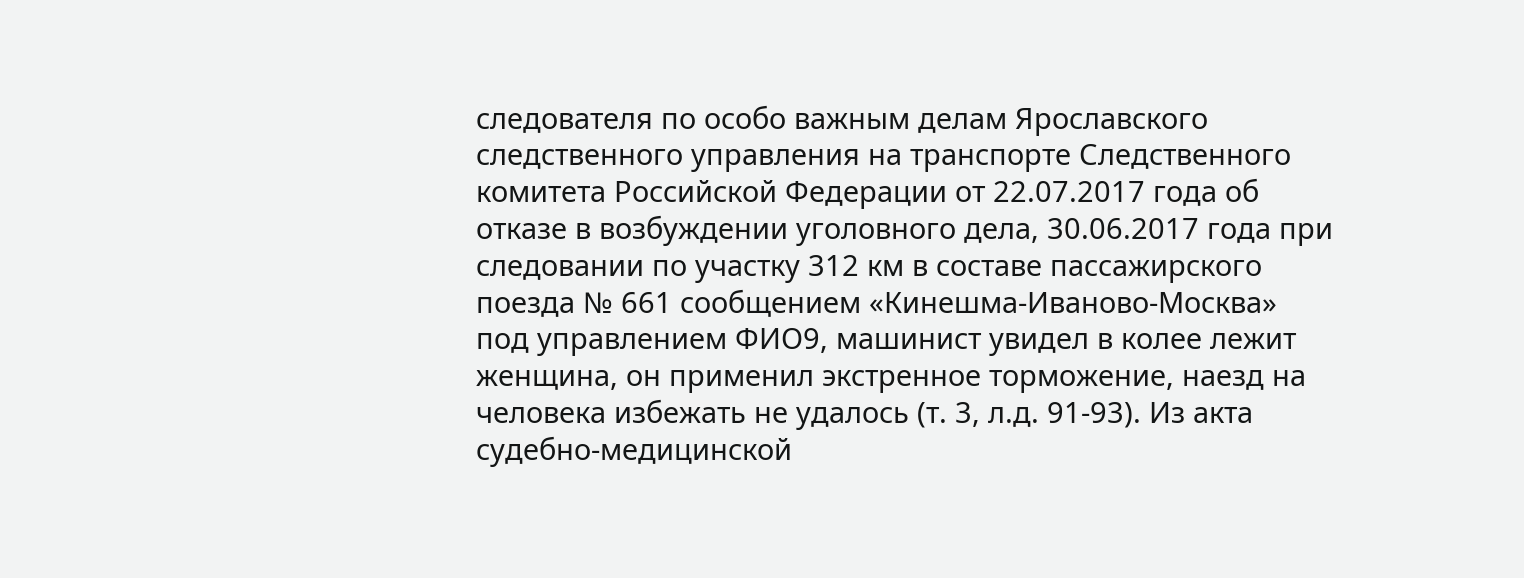следователя по особо важным делам Ярославского следственного управления на транспорте Следственного комитета Российской Федерации от 22.07.2017 года об отказе в возбуждении уголовного дела, 30.06.2017 года при следовании по участку 312 км в составе пассажирского поезда № 661 сообщением «Кинешма-Иваново-Москва» под управлением ФИО9, машинист увидел в колее лежит женщина, он применил экстренное торможение, наезд на человека избежать не удалось (т. 3, л.д. 91-93). Из акта судебно-медицинской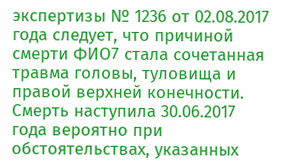экспертизы № 1236 от 02.08.2017 года следует, что причиной смерти ФИО7 стала сочетанная травма головы, туловища и правой верхней конечности. Смерть наступила 30.06.2017 года вероятно при обстоятельствах, указанных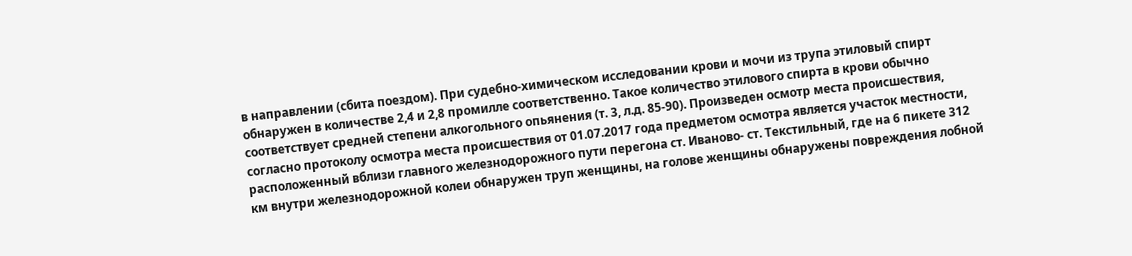в направлении (сбита поездом). При судебно-химическом исследовании крови и мочи из трупа этиловый спирт обнаружен в количестве 2,4 и 2,8 промилле соответственно. Такое количество этилового спирта в крови обычно соответствует средней степени алкогольного опьянения (т. 3, л.д. 85-90). Произведен осмотр места происшествия, согласно протоколу осмотра места происшествия от 01.07.2017 года предметом осмотра является участок местности, расположенный вблизи главного железнодорожного пути перегона ст. Иваново- ст. Текстильный, где на 6 пикете 312 км внутри железнодорожной колеи обнаружен труп женщины, на голове женщины обнаружены повреждения лобной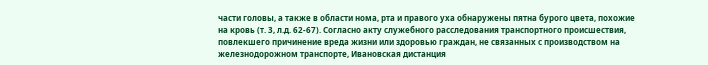части головы, а также в области нома, рта и правого уха обнаружены пятна бурого цвета, похожие на кровь (т. 3, л.д. 62-67). Согласно акту служебного расследования транспортного происшествия, повлекшего причинение вреда жизни или здоровью граждан, не связанных с производством на железнодорожном транспорте, Ивановская дистанция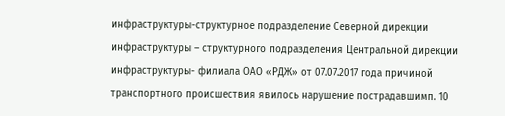инфраструктуры-структурное подразделение Северной дирекции инфраструктуры – структурного подразделения Центральной дирекции инфраструктуры- филиала ОАО «РДЖ» от 07.07.2017 года причиной транспортного происшествия явилось нарушение пострадавшимп. 10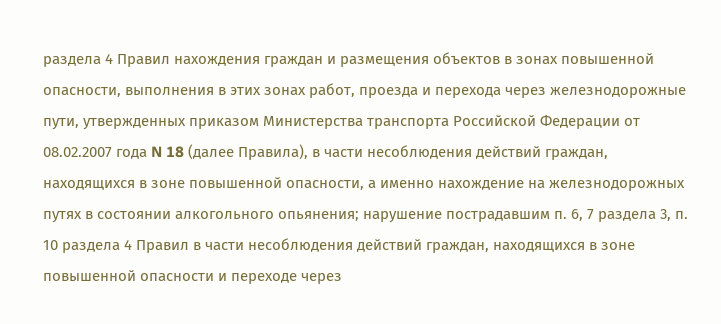раздела 4 Правил нахождения граждан и размещения объектов в зонах повышенной опасности, выполнения в этих зонах работ, проезда и перехода через железнодорожные пути, утвержденных приказом Министерства транспорта Российской Федерации от 08.02.2007 года N 18 (далее Правила), в части несоблюдения действий граждан, находящихся в зоне повышенной опасности, а именно нахождение на железнодорожных путях в состоянии алкогольного опьянения; нарушение пострадавшим п. 6, 7 раздела 3, п. 10 раздела 4 Правил в части несоблюдения действий граждан, находящихся в зоне повышенной опасности и переходе через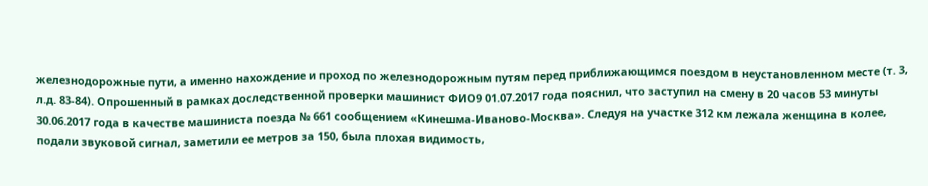железнодорожные пути, а именно нахождение и проход по железнодорожным путям перед приближающимся поездом в неустановленном месте (т. 3, л.д. 83-84). Опрошенный в рамках доследственной проверки машинист ФИО9 01.07.2017 года пояснил, что заступил на смену в 20 часов 53 минуты 30.06.2017 года в качестве машиниста поезда № 661 сообщением «Кинешма-Иваново-Москва». Следуя на участке 312 км лежала женщина в колее, подали звуковой сигнал, заметили ее метров за 150, была плохая видимость,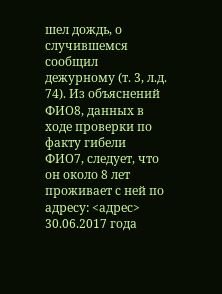шел дождь, о случившемся сообщил дежурному (т. 3, л.д. 74). Из объяснений ФИО8, данных в ходе проверки по факту гибели ФИО7, следует, что он около 8 лет проживает с ней по адресу: <адрес> 30.06.2017 года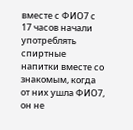вместе с ФИО7 с 17 часов начали употреблять спиртные напитки вместе со знакомым, когда от них ушла ФИО7, он не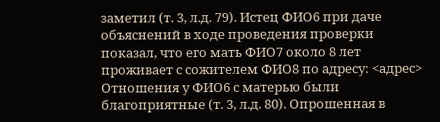заметил (т. 3, л.д. 79). Истец ФИО6 при даче объяснений в ходе проведения проверки показал, что его мать ФИО7 около 8 лет проживает с сожителем ФИО8 по адресу: <адрес> Отношения у ФИО6 с матерью были благоприятные (т. 3, л.д. 80). Опрошенная в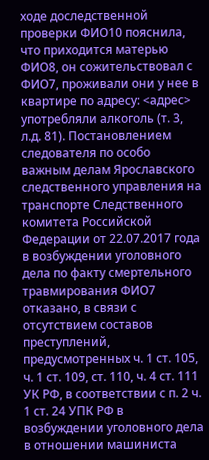ходе доследственной проверки ФИО10 пояснила, что приходится матерью ФИО8, он сожительствовал с ФИО7, проживали они у нее в квартире по адресу: <адрес> употребляли алкоголь (т. 3, л.д. 81). Постановлением следователя по особо важным делам Ярославского следственного управления на транспорте Следственного комитета Российской Федерации от 22.07.2017 года в возбуждении уголовного дела по факту смертельного травмирования ФИО7 отказано, в связи с отсутствием составов преступлений, предусмотренных ч. 1 ст. 105, ч. 1 ст. 109, ст. 110, ч. 4 ст. 111 УК РФ, в соответствии с п. 2 ч. 1 ст. 24 УПК РФ в возбуждении уголовного дела в отношении машиниста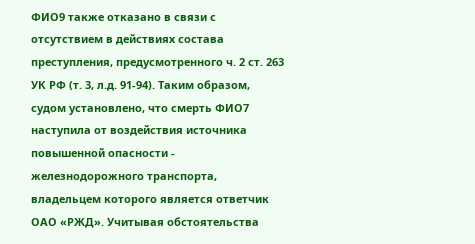ФИО9 также отказано в связи с отсутствием в действиях состава преступления, предусмотренного ч. 2 ст. 263 УК РФ (т. 3, л.д. 91-94). Таким образом, судом установлено, что смерть ФИО7 наступила от воздействия источника повышенной опасности - железнодорожного транспорта, владельцем которого является ответчик ОАО «РЖД». Учитывая обстоятельства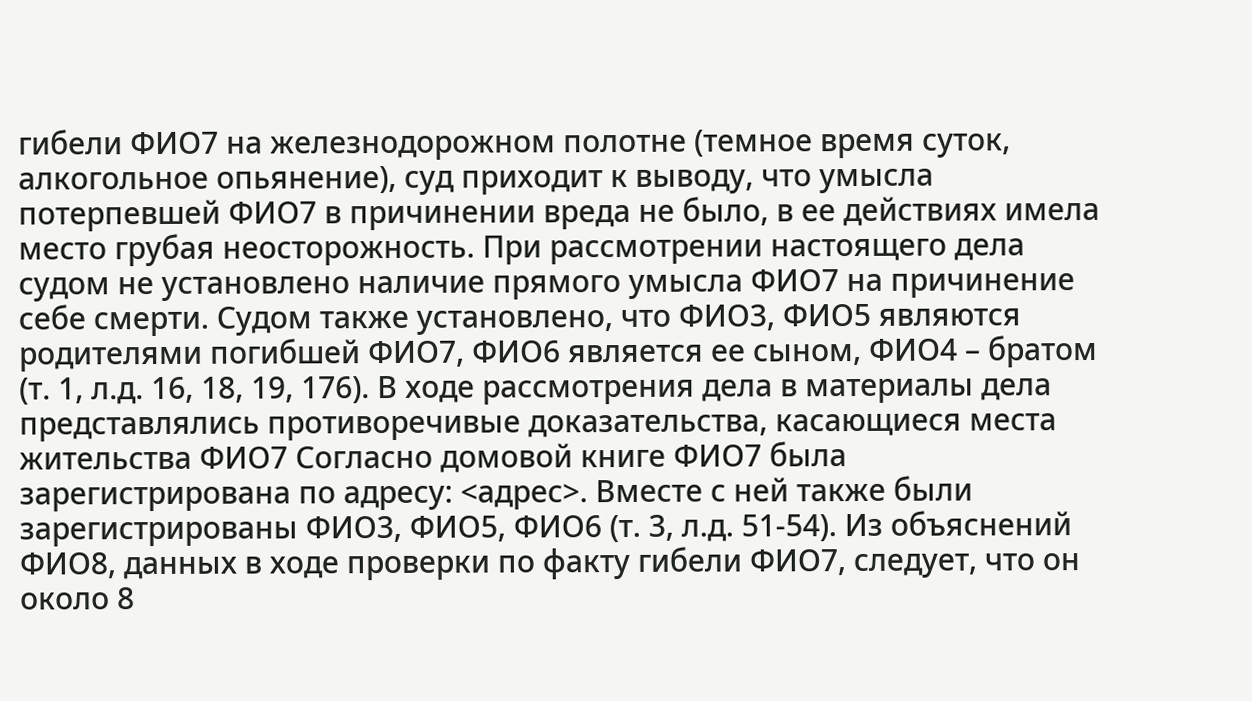гибели ФИО7 на железнодорожном полотне (темное время суток, алкогольное опьянение), суд приходит к выводу, что умысла потерпевшей ФИО7 в причинении вреда не было, в ее действиях имела место грубая неосторожность. При рассмотрении настоящего дела судом не установлено наличие прямого умысла ФИО7 на причинение себе смерти. Судом также установлено, что ФИО3, ФИО5 являются родителями погибшей ФИО7, ФИО6 является ее сыном, ФИО4 – братом (т. 1, л.д. 16, 18, 19, 176). В ходе рассмотрения дела в материалы дела представлялись противоречивые доказательства, касающиеся места жительства ФИО7 Согласно домовой книге ФИО7 была зарегистрирована по адресу: <адрес>. Вместе с ней также были зарегистрированы ФИО3, ФИО5, ФИО6 (т. 3, л.д. 51-54). Из объяснений ФИО8, данных в ходе проверки по факту гибели ФИО7, следует, что он около 8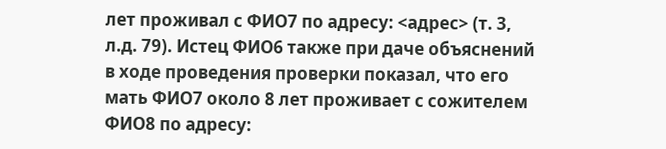лет проживал с ФИО7 по адресу: <адрес> (т. 3, л.д. 79). Истец ФИО6 также при даче объяснений в ходе проведения проверки показал, что его мать ФИО7 около 8 лет проживает с сожителем ФИО8 по адресу: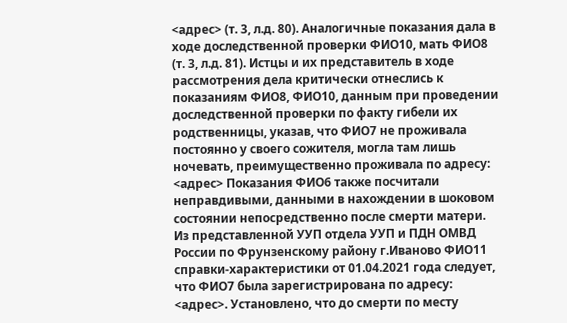<адрес> (т. 3, л.д. 80). Аналогичные показания дала в ходе доследственной проверки ФИО10, мать ФИО8 (т. 3, л.д. 81). Истцы и их представитель в ходе рассмотрения дела критически отнеслись к показаниям ФИО8, ФИО10, данным при проведении доследственной проверки по факту гибели их родственницы, указав, что ФИО7 не проживала постоянно у своего сожителя, могла там лишь ночевать, преимущественно проживала по адресу: <адрес> Показания ФИО6 также посчитали неправдивыми, данными в нахождении в шоковом состоянии непосредственно после смерти матери. Из представленной УУП отдела УУП и ПДН ОМВД России по Фрунзенскому району г.Иваново ФИО11 справки-характеристики от 01.04.2021 года следует, что ФИО7 была зарегистрирована по адресу: <адрес>. Установлено, что до смерти по месту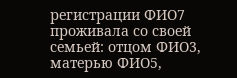регистрации ФИО7 проживала со своей семьей: отцом ФИО3, матерью ФИО5,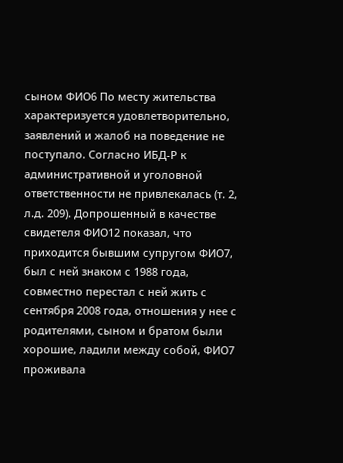сыном ФИО6 По месту жительства характеризуется удовлетворительно, заявлений и жалоб на поведение не поступало. Согласно ИБД-Р к административной и уголовной ответственности не привлекалась (т. 2, л.д. 209). Допрошенный в качестве свидетеля ФИО12 показал, что приходится бывшим супругом ФИО7, был с ней знаком с 1988 года, совместно перестал с ней жить с сентября 2008 года, отношения у нее с родителями, сыном и братом были хорошие, ладили между собой, ФИО7 проживала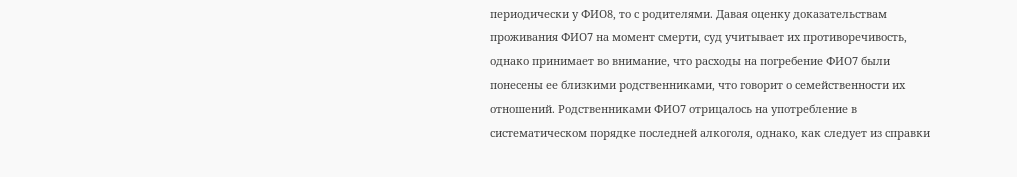периодически у ФИО8, то с родителями. Давая оценку доказательствам проживания ФИО7 на момент смерти, суд учитывает их противоречивость, однако принимает во внимание, что расходы на погребение ФИО7 были понесены ее близкими родственниками, что говорит о семейственности их отношений. Родственниками ФИО7 отрицалось на употребление в систематическом порядке последней алкоголя, однако, как следует из справки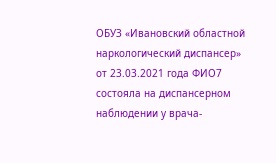ОБУЗ «Ивановский областной наркологический диспансер» от 23.03.2021 года ФИО7 состояла на диспансерном наблюдении у врача-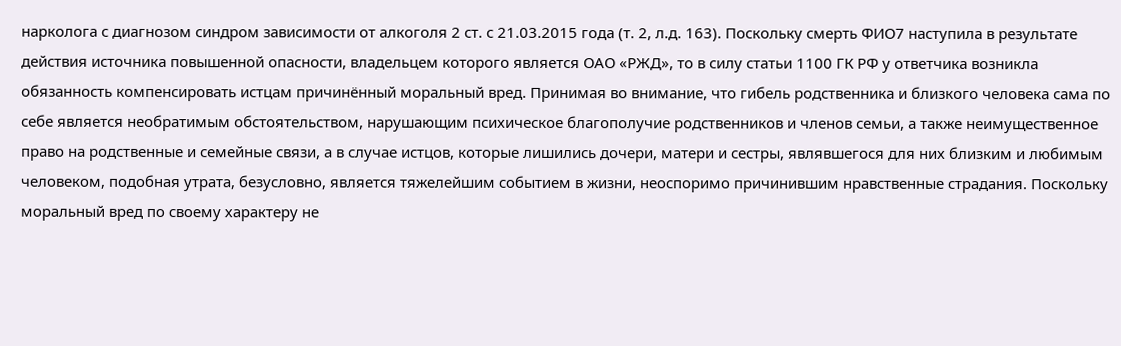нарколога с диагнозом синдром зависимости от алкоголя 2 ст. с 21.03.2015 года (т. 2, л.д. 163). Поскольку смерть ФИО7 наступила в результате действия источника повышенной опасности, владельцем которого является ОАО «РЖД», то в силу статьи 1100 ГК РФ у ответчика возникла обязанность компенсировать истцам причинённый моральный вред. Принимая во внимание, что гибель родственника и близкого человека сама по себе является необратимым обстоятельством, нарушающим психическое благополучие родственников и членов семьи, а также неимущественное право на родственные и семейные связи, а в случае истцов, которые лишились дочери, матери и сестры, являвшегося для них близким и любимым человеком, подобная утрата, безусловно, является тяжелейшим событием в жизни, неоспоримо причинившим нравственные страдания. Поскольку моральный вред по своему характеру не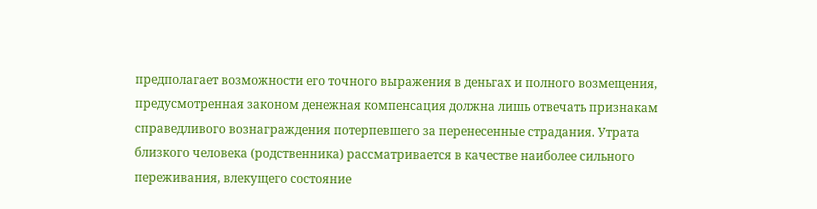предполагает возможности его точного выражения в деньгах и полного возмещения, предусмотренная законом денежная компенсация должна лишь отвечать признакам справедливого вознаграждения потерпевшего за перенесенные страдания. Утрата близкого человека (родственника) рассматривается в качестве наиболее сильного переживания, влекущего состояние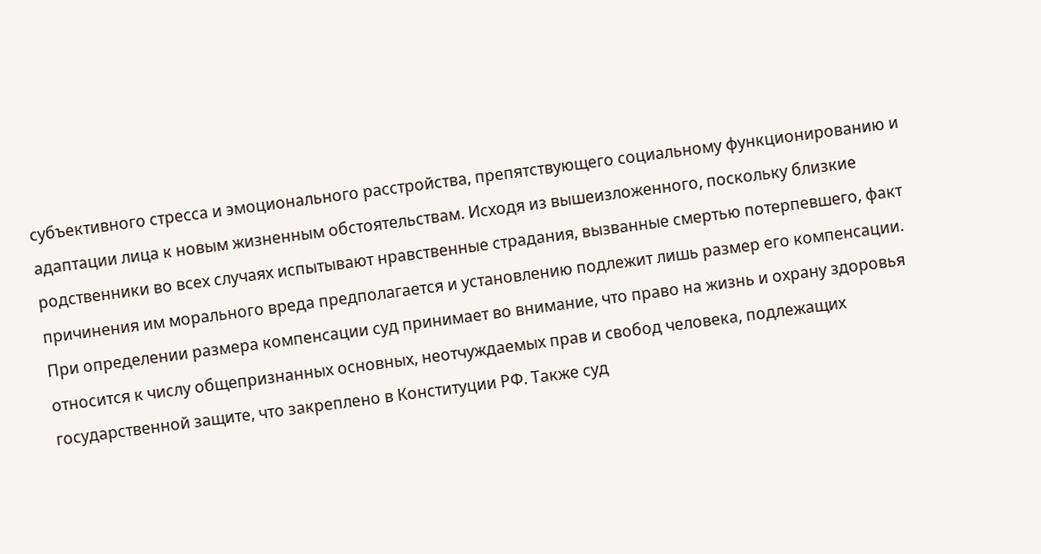субъективного стресса и эмоционального расстройства, препятствующего социальному функционированию и адаптации лица к новым жизненным обстоятельствам. Исходя из вышеизложенного, поскольку близкие родственники во всех случаях испытывают нравственные страдания, вызванные смертью потерпевшего, факт причинения им морального вреда предполагается и установлению подлежит лишь размер его компенсации. При определении размера компенсации суд принимает во внимание, что право на жизнь и охрану здоровья относится к числу общепризнанных основных, неотчуждаемых прав и свобод человека, подлежащих государственной защите, что закреплено в Конституции РФ. Также суд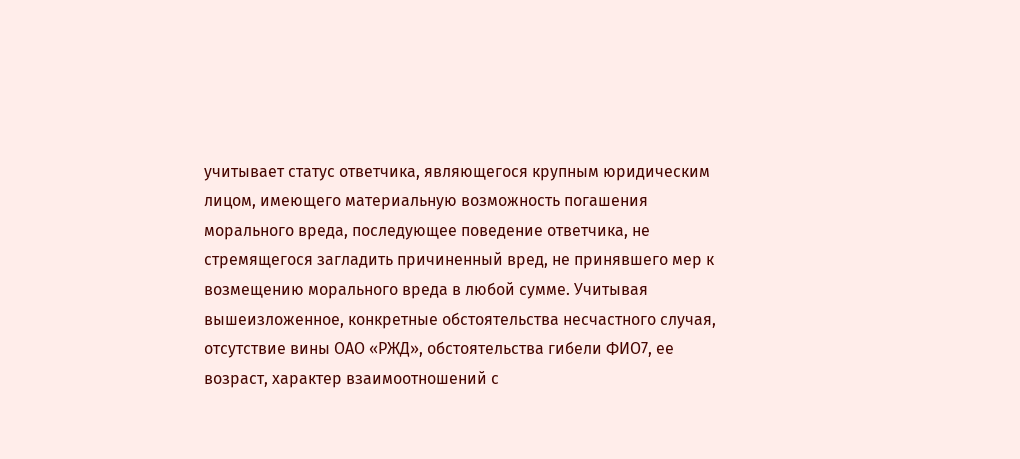учитывает статус ответчика, являющегося крупным юридическим лицом, имеющего материальную возможность погашения морального вреда, последующее поведение ответчика, не стремящегося загладить причиненный вред, не принявшего мер к возмещению морального вреда в любой сумме. Учитывая вышеизложенное, конкретные обстоятельства несчастного случая, отсутствие вины ОАО «РЖД», обстоятельства гибели ФИО7, ее возраст, характер взаимоотношений с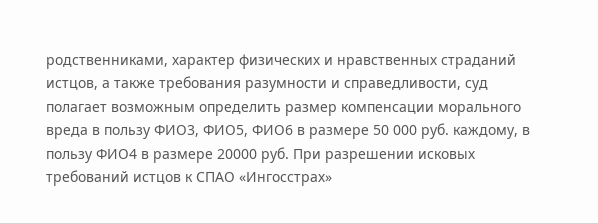родственниками, характер физических и нравственных страданий истцов, а также требования разумности и справедливости, суд полагает возможным определить размер компенсации морального вреда в пользу ФИО3, ФИО5, ФИО6 в размере 50 000 руб. каждому, в пользу ФИО4 в размере 20000 руб. При разрешении исковых требований истцов к СПАО «Ингосстрах»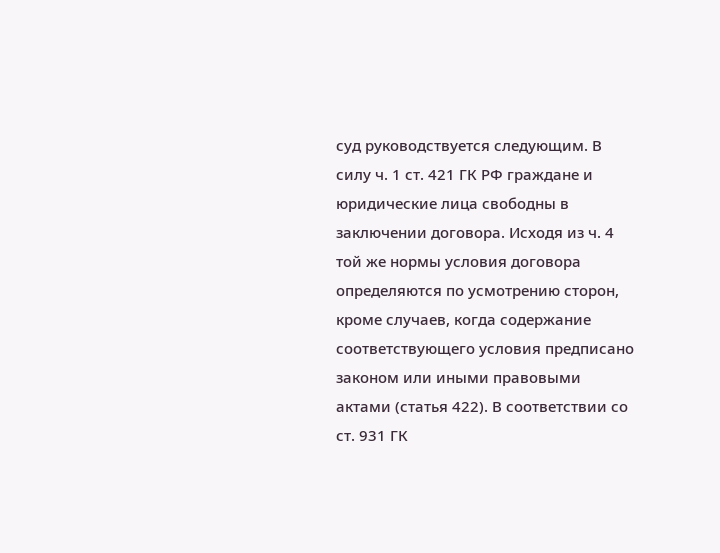суд руководствуется следующим. В силу ч. 1 ст. 421 ГК РФ граждане и юридические лица свободны в заключении договора. Исходя из ч. 4 той же нормы условия договора определяются по усмотрению сторон, кроме случаев, когда содержание соответствующего условия предписано законом или иными правовыми актами (статья 422). В соответствии со ст. 931 ГК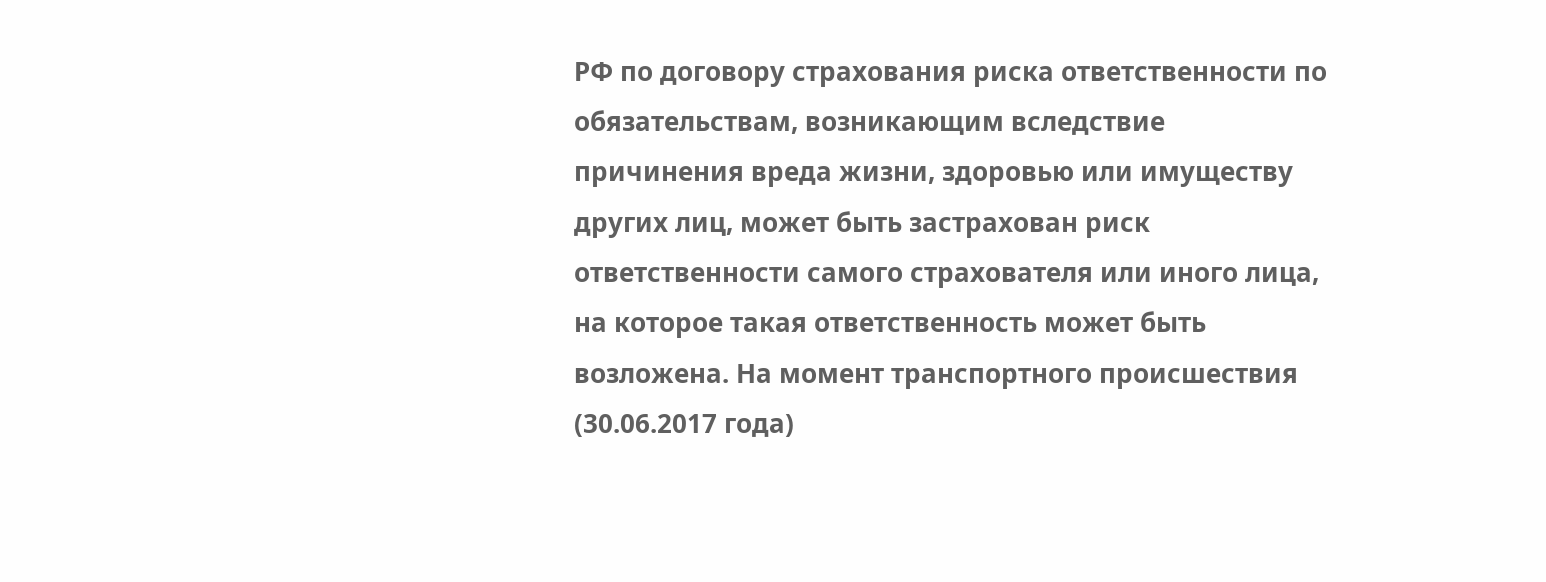РФ по договору страхования риска ответственности по обязательствам, возникающим вследствие причинения вреда жизни, здоровью или имуществу других лиц, может быть застрахован риск ответственности самого страхователя или иного лица, на которое такая ответственность может быть возложена. На момент транспортного происшествия (30.06.2017 года)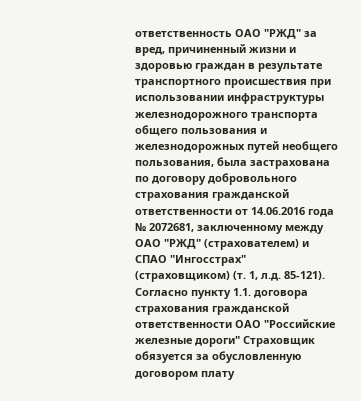ответственность ОАО "РЖД" за вред, причиненный жизни и здоровью граждан в результате транспортного происшествия при использовании инфраструктуры железнодорожного транспорта общего пользования и железнодорожных путей необщего пользования, была застрахована по договору добровольного страхования гражданской ответственности от 14.06.2016 года № 2072681, заключенному между ОАО "РЖД" (страхователем) и СПАО "Ингосстрах" (страховщиком) (т. 1, л.д. 85-121). Согласно пункту 1.1. договора страхования гражданской ответственности ОАО "Российские железные дороги" Страховщик обязуется за обусловленную договором плату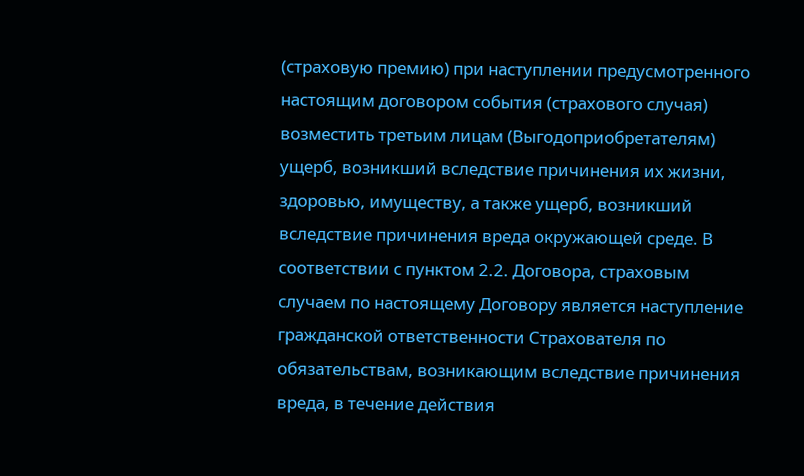(страховую премию) при наступлении предусмотренного настоящим договором события (страхового случая) возместить третьим лицам (Выгодоприобретателям) ущерб, возникший вследствие причинения их жизни, здоровью, имуществу, а также ущерб, возникший вследствие причинения вреда окружающей среде. В соответствии с пунктом 2.2. Договора, страховым случаем по настоящему Договору является наступление гражданской ответственности Страхователя по обязательствам, возникающим вследствие причинения вреда, в течение действия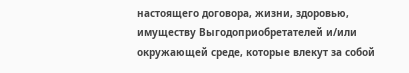настоящего договора, жизни, здоровью, имуществу Выгодоприобретателей и/или окружающей среде, которые влекут за собой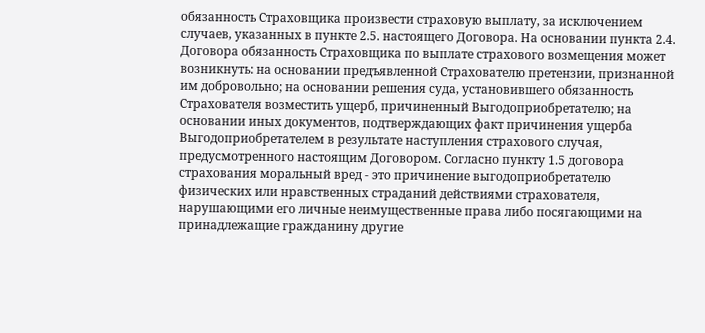обязанность Страховщика произвести страховую выплату, за исключением случаев, указанных в пункте 2.5. настоящего Договора. На основании пункта 2.4. Договора обязанность Страховщика по выплате страхового возмещения может возникнуть: на основании предъявленной Страхователю претензии, признанной им добровольно; на основании решения суда, установившего обязанность Страхователя возместить ущерб, причиненный Выгодоприобретателю; на основании иных документов, подтверждающих факт причинения ущерба Выгодоприобретателем в результате наступления страхового случая, предусмотренного настоящим Договором. Согласно пункту 1.5 договора страхования моральный вред - это причинение выгодоприобретателю физических или нравственных страданий действиями страхователя, нарушающими его личные неимущественные права либо посягающими на принадлежащие гражданину другие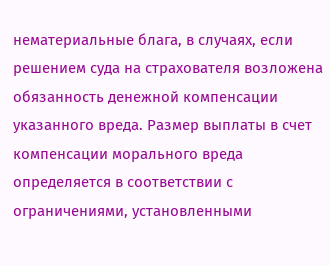нематериальные блага, в случаях, если решением суда на страхователя возложена обязанность денежной компенсации указанного вреда. Размер выплаты в счет компенсации морального вреда определяется в соответствии с ограничениями, установленными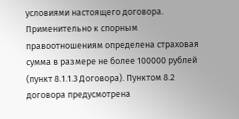условиями настоящего договора. Применительно к спорным правоотношениям определена страховая сумма в размере не более 100000 рублей (пункт 8.1.1.3 Договора). Пунктом 8.2 договора предусмотрена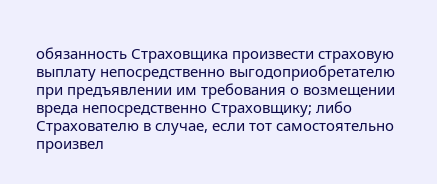обязанность Страховщика произвести страховую выплату непосредственно выгодоприобретателю при предъявлении им требования о возмещении вреда непосредственно Страховщику; либо Страхователю в случае, если тот самостоятельно произвел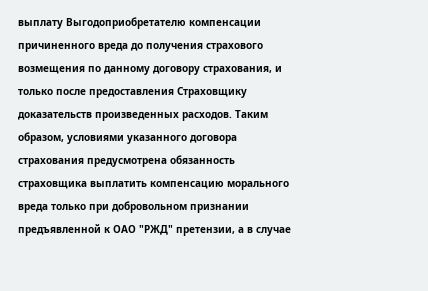выплату Выгодоприобретателю компенсации причиненного вреда до получения страхового возмещения по данному договору страхования, и только после предоставления Страховщику доказательств произведенных расходов. Таким образом, условиями указанного договора страхования предусмотрена обязанность страховщика выплатить компенсацию морального вреда только при добровольном признании предъявленной к ОАО "РЖД" претензии, а в случае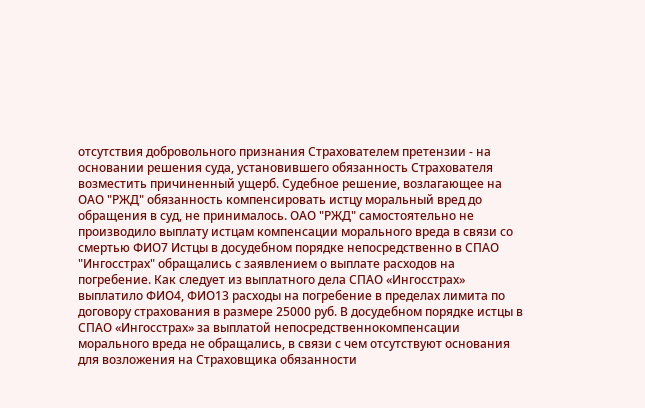отсутствия добровольного признания Страхователем претензии - на основании решения суда, установившего обязанность Страхователя возместить причиненный ущерб. Судебное решение, возлагающее на ОАО "РЖД" обязанность компенсировать истцу моральный вред до обращения в суд, не принималось. ОАО "РЖД" самостоятельно не производило выплату истцам компенсации морального вреда в связи со смертью ФИО7 Истцы в досудебном порядке непосредственно в СПАО "Ингосстрах" обращались с заявлением о выплате расходов на погребение. Как следует из выплатного дела СПАО «Ингосстрах» выплатило ФИО4, ФИО13 расходы на погребение в пределах лимита по договору страхования в размере 25000 руб. В досудебном порядке истцы в СПАО «Ингосстрах» за выплатой непосредственнокомпенсации морального вреда не обращались, в связи с чем отсутствуют основания для возложения на Страховщика обязанности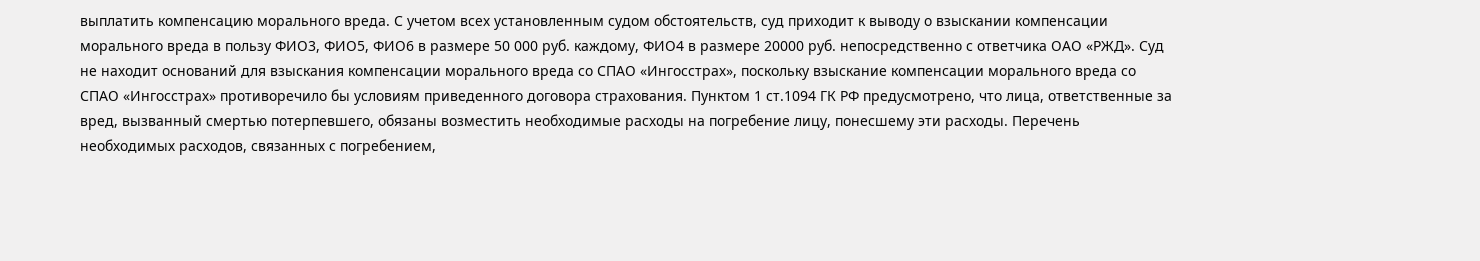выплатить компенсацию морального вреда. С учетом всех установленным судом обстоятельств, суд приходит к выводу о взыскании компенсации морального вреда в пользу ФИО3, ФИО5, ФИО6 в размере 50 000 руб. каждому, ФИО4 в размере 20000 руб. непосредственно с ответчика ОАО «РЖД». Суд не находит оснований для взыскания компенсации морального вреда со СПАО «Ингосстрах», поскольку взыскание компенсации морального вреда со СПАО «Ингосстрах» противоречило бы условиям приведенного договора страхования. Пунктом 1 ст.1094 ГК РФ предусмотрено, что лица, ответственные за вред, вызванный смертью потерпевшего, обязаны возместить необходимые расходы на погребение лицу, понесшему эти расходы. Перечень необходимых расходов, связанных с погребением,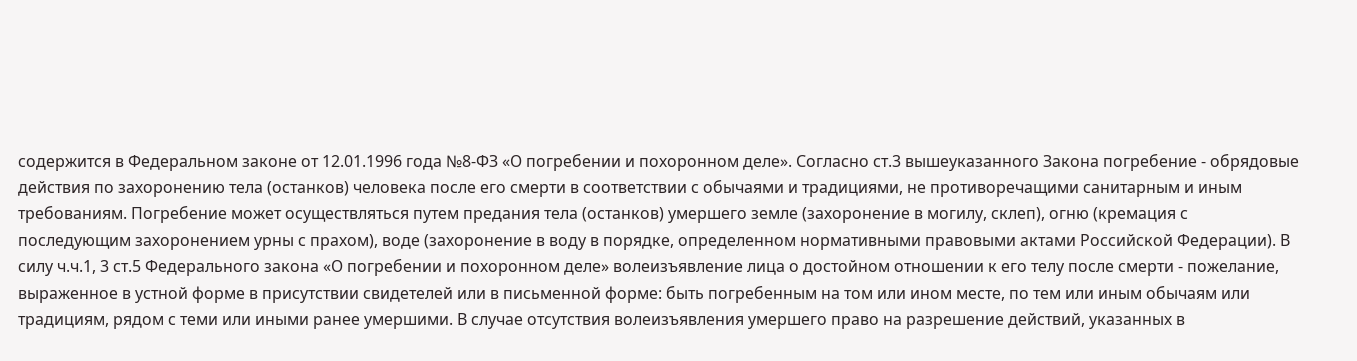содержится в Федеральном законе от 12.01.1996 года №8-ФЗ «О погребении и похоронном деле». Согласно ст.3 вышеуказанного Закона погребение - обрядовые действия по захоронению тела (останков) человека после его смерти в соответствии с обычаями и традициями, не противоречащими санитарным и иным требованиям. Погребение может осуществляться путем предания тела (останков) умершего земле (захоронение в могилу, склеп), огню (кремация с последующим захоронением урны с прахом), воде (захоронение в воду в порядке, определенном нормативными правовыми актами Российской Федерации). В силу ч.ч.1, 3 ст.5 Федерального закона «О погребении и похоронном деле» волеизъявление лица о достойном отношении к его телу после смерти - пожелание, выраженное в устной форме в присутствии свидетелей или в письменной форме: быть погребенным на том или ином месте, по тем или иным обычаям или традициям, рядом с теми или иными ранее умершими. В случае отсутствия волеизъявления умершего право на разрешение действий, указанных в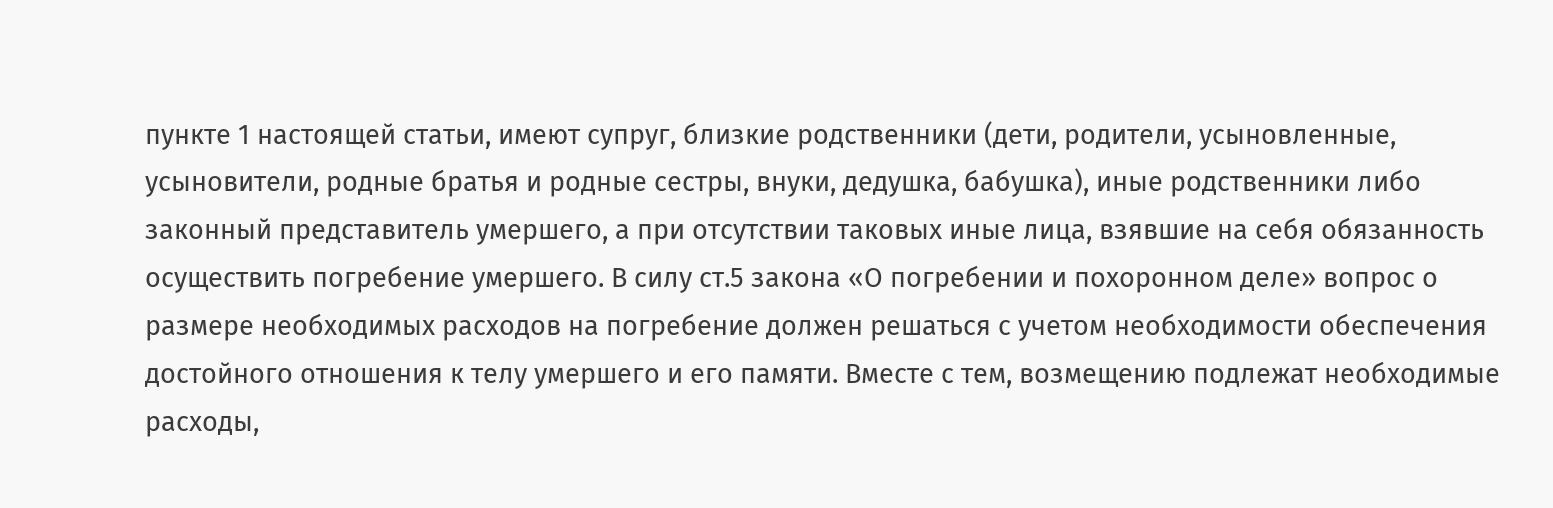пункте 1 настоящей статьи, имеют супруг, близкие родственники (дети, родители, усыновленные, усыновители, родные братья и родные сестры, внуки, дедушка, бабушка), иные родственники либо законный представитель умершего, а при отсутствии таковых иные лица, взявшие на себя обязанность осуществить погребение умершего. В силу ст.5 закона «О погребении и похоронном деле» вопрос о размере необходимых расходов на погребение должен решаться с учетом необходимости обеспечения достойного отношения к телу умершего и его памяти. Вместе с тем, возмещению подлежат необходимые расходы,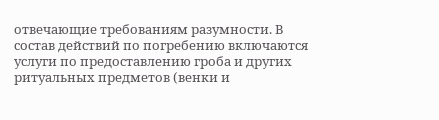отвечающие требованиям разумности. В состав действий по погребению включаются услуги по предоставлению гроба и других ритуальных предметов (венки и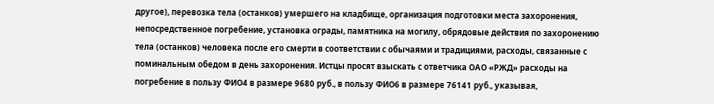другое), перевозка тела (останков) умершего на кладбище, организация подготовки места захоронения, непосредственное погребение, установка ограды, памятника на могилу, обрядовые действия по захоронению тела (останков) человека после его смерти в соответствии с обычаями и традициями, расходы, связанные с поминальным обедом в день захоронения. Истцы просят взыскать с ответчика ОАО «РЖД» расходы на погребение в пользу ФИО4 в размере 9680 руб., в пользу ФИО6 в размере 76141 руб., указывая,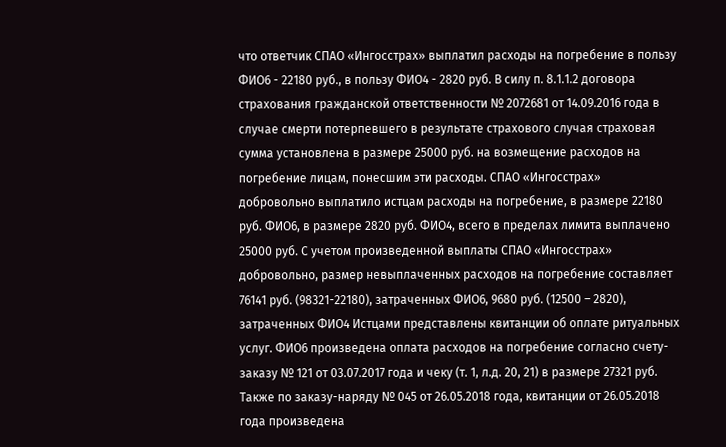что ответчик СПАО «Ингосстрах» выплатил расходы на погребение в пользу ФИО6 - 22180 руб., в пользу ФИО4 - 2820 руб. В силу п. 8.1.1.2 договора страхования гражданской ответственности № 2072681 от 14.09.2016 года в случае смерти потерпевшего в результате страхового случая страховая сумма установлена в размере 25000 руб. на возмещение расходов на погребение лицам, понесшим эти расходы. СПАО «Ингосстрах» добровольно выплатило истцам расходы на погребение, в размере 22180 руб. ФИО6, в размере 2820 руб. ФИО4, всего в пределах лимита выплачено 25000 руб. С учетом произведенной выплаты СПАО «Ингосстрах» добровольно, размер невыплаченных расходов на погребение составляет 76141 руб. (98321-22180), затраченных ФИО6, 9680 руб. (12500 – 2820), затраченных ФИО4 Истцами представлены квитанции об оплате ритуальных услуг. ФИО6 произведена оплата расходов на погребение согласно счету-заказу № 121 от 03.07.2017 года и чеку (т. 1, л.д. 20, 21) в размере 27321 руб. Также по заказу-наряду № 045 от 26.05.2018 года, квитанции от 26.05.2018 года произведена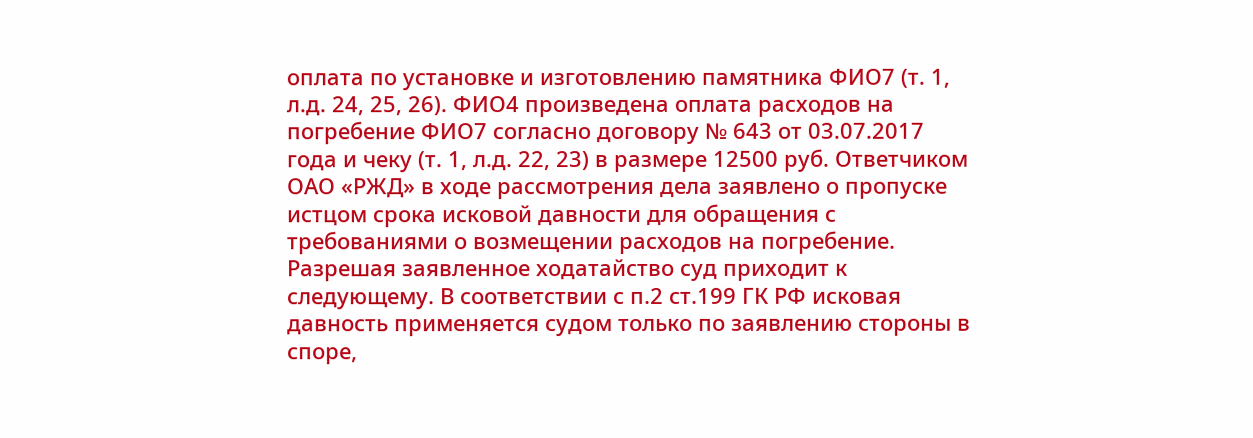оплата по установке и изготовлению памятника ФИО7 (т. 1, л.д. 24, 25, 26). ФИО4 произведена оплата расходов на погребение ФИО7 согласно договору № 643 от 03.07.2017 года и чеку (т. 1, л.д. 22, 23) в размере 12500 руб. Ответчиком ОАО «РЖД» в ходе рассмотрения дела заявлено о пропуске истцом срока исковой давности для обращения с требованиями о возмещении расходов на погребение. Разрешая заявленное ходатайство суд приходит к следующему. В соответствии с п.2 ст.199 ГК РФ исковая давность применяется судом только по заявлению стороны в споре,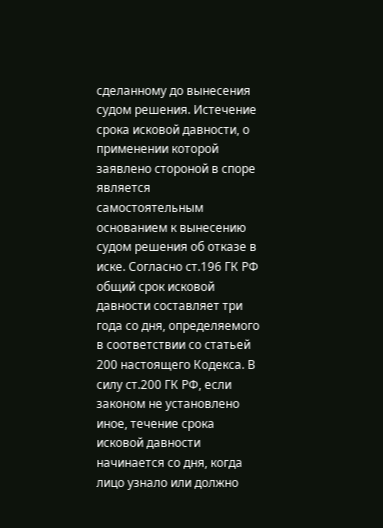сделанному до вынесения судом решения. Истечение срока исковой давности, о применении которой заявлено стороной в споре является самостоятельным основанием к вынесению судом решения об отказе в иске. Согласно ст.196 ГК РФ общий срок исковой давности составляет три года со дня, определяемого в соответствии со статьей 200 настоящего Кодекса. В силу ст.200 ГК РФ, если законом не установлено иное, течение срока исковой давности начинается со дня, когда лицо узнало или должно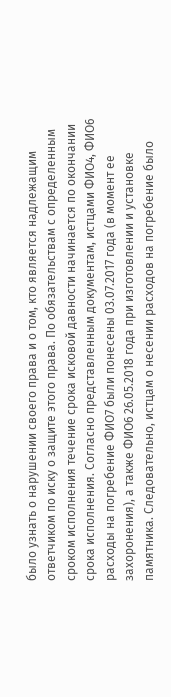было узнать о нарушении своего права и о том, кто является надлежащим ответчиком по иску о защите этого права. По обязательствам с определенным сроком исполнения течение срока исковой давности начинается по окончании срока исполнения. Согласно представленным документам, истцами ФИО4, ФИО6 расходы на погребение ФИО7 были понесены 03.07.2017 года (в момент ее захоронения), а также ФИО6 26.05.2018 года при изготовлении и установке памятника. Следовательно, истцам о несении расходов на погребение было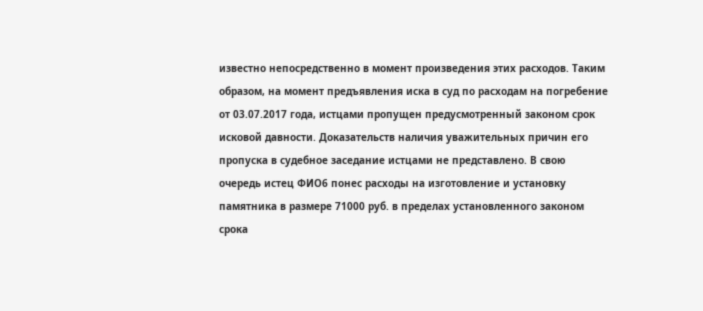известно непосредственно в момент произведения этих расходов. Таким образом, на момент предъявления иска в суд по расходам на погребение от 03.07.2017 года, истцами пропущен предусмотренный законом срок исковой давности. Доказательств наличия уважительных причин его пропуска в судебное заседание истцами не представлено. В свою очередь истец ФИО6 понес расходы на изготовление и установку памятника в размере 71000 руб. в пределах установленного законом срока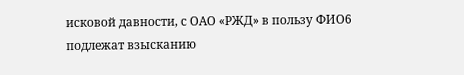исковой давности, с ОАО «РЖД» в пользу ФИО6 подлежат взысканию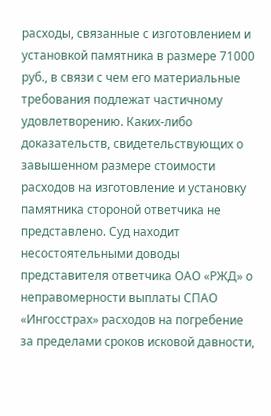расходы, связанные с изготовлением и установкой памятника в размере 71000 руб., в связи с чем его материальные требования подлежат частичному удовлетворению. Каких-либо доказательств, свидетельствующих о завышенном размере стоимости расходов на изготовление и установку памятника стороной ответчика не представлено. Суд находит несостоятельными доводы представителя ответчика ОАО «РЖД» о неправомерности выплаты СПАО «Ингосстрах» расходов на погребение за пределами сроков исковой давности,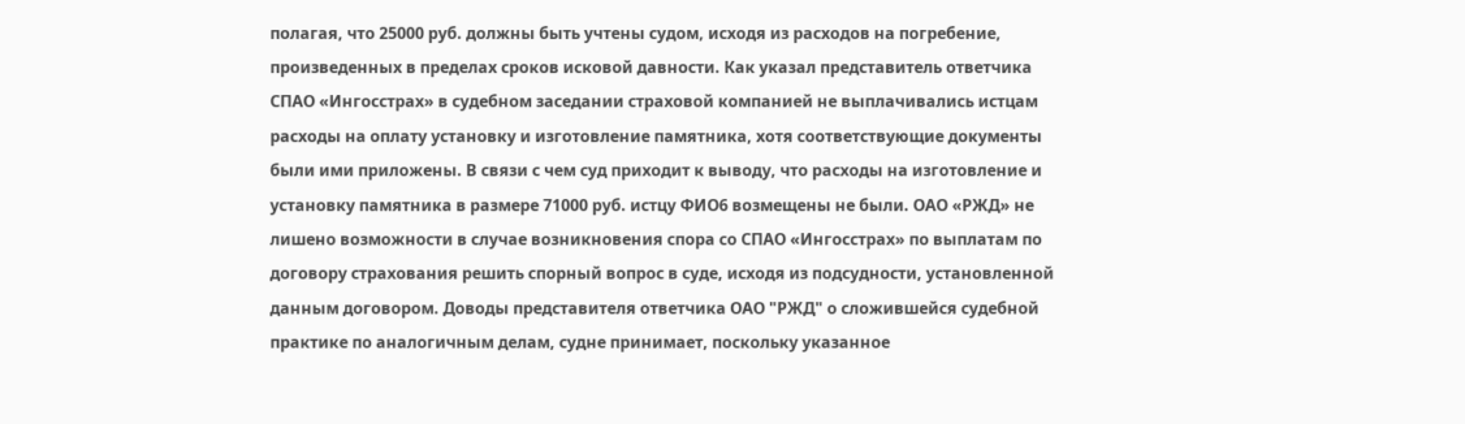полагая, что 25000 руб. должны быть учтены судом, исходя из расходов на погребение, произведенных в пределах сроков исковой давности. Как указал представитель ответчика СПАО «Ингосстрах» в судебном заседании страховой компанией не выплачивались истцам расходы на оплату установку и изготовление памятника, хотя соответствующие документы были ими приложены. В связи с чем суд приходит к выводу, что расходы на изготовление и установку памятника в размере 71000 руб. истцу ФИО6 возмещены не были. ОАО «РЖД» не лишено возможности в случае возникновения спора со СПАО «Ингосстрах» по выплатам по договору страхования решить спорный вопрос в суде, исходя из подсудности, установленной данным договором. Доводы представителя ответчика ОАО "РЖД" о сложившейся судебной практике по аналогичным делам, судне принимает, поскольку указанное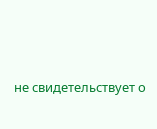не свидетельствует о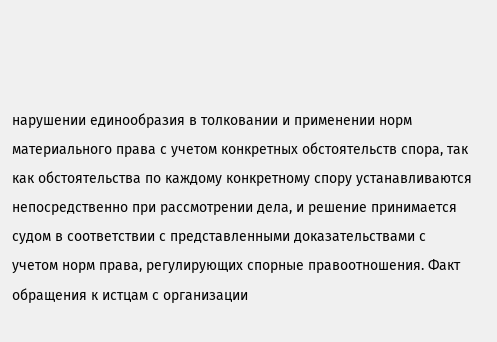нарушении единообразия в толковании и применении норм материального права с учетом конкретных обстоятельств спора, так как обстоятельства по каждому конкретному спору устанавливаются непосредственно при рассмотрении дела, и решение принимается судом в соответствии с представленными доказательствами с учетом норм права, регулирующих спорные правоотношения. Факт обращения к истцам с организации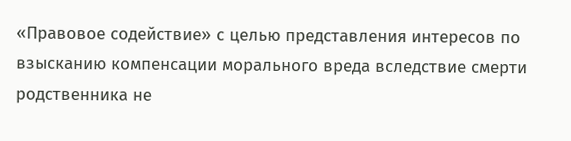«Правовое содействие» с целью представления интересов по взысканию компенсации морального вреда вследствие смерти родственника не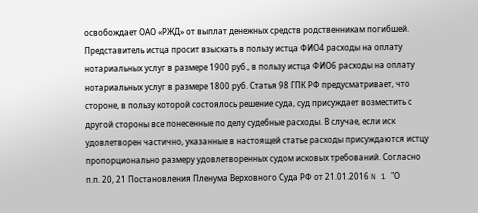освобождает ОАО «РЖД» от выплат денежных средств родственникам погибшей. Представитель истца просит взыскать в пользу истца ФИО4 расходы на оплату нотариальных услуг в размере 1900 руб., в пользу истца ФИО6 расходы на оплату нотариальных услуг в размере 1800 руб. Статья 98 ГПК РФ предусматривает, что стороне, в пользу которой состоялось решение суда, суд присуждает возместить с другой стороны все понесенные по делу судебные расходы. В случае, если иск удовлетворен частично, указанные в настоящей статье расходы присуждаются истцу пропорционально размеру удовлетворенных судом исковых требований. Согласно п.п. 20, 21 Постановления Пленума Верховного Суда РФ от 21.01.2016 N 1 "О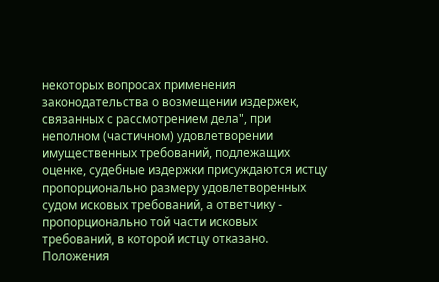некоторых вопросах применения законодательства о возмещении издержек, связанных с рассмотрением дела", при неполном (частичном) удовлетворении имущественных требований, подлежащих оценке, судебные издержки присуждаются истцу пропорционально размеру удовлетворенных судом исковых требований, а ответчику - пропорционально той части исковых требований, в которой истцу отказано. Положения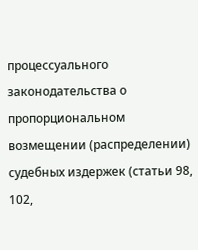процессуального законодательства о пропорциональном возмещении (распределении) судебных издержек (статьи 98, 102,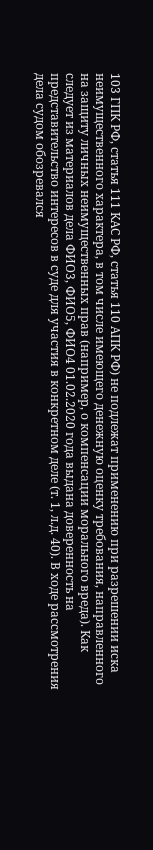103 ГПК РФ, статья 111 КАС РФ, статья 110 АПК РФ) не подлежат применению при разрешении иска неимущественного характера, в том числе имеющего денежную оценку требования, направленного на защиту личных неимущественных прав (например, о компенсации морального вреда). Как следует из материалов дела ФИО3, ФИО5, ФИО4 01.02.2020 года выдана доверенность на представительство интересов в суде для участия в конкретном деле (т. 1, л.д. 40). В ходе рассмотрения дела судом обозревался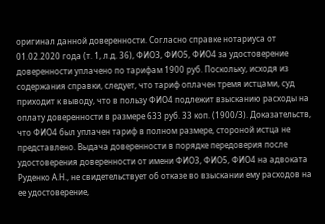оригинал данной доверенности. Согласно справке нотариуса от 01.02.2020 года (т. 1, л.д. 36), ФИО3, ФИО5, ФИО4 за удостоверение доверенности уплачено по тарифам 1900 руб. Поскольку, исходя из содержания справки, следует, что тариф оплачен тремя истцами, суд приходит к выводу, что в пользу ФИО4 подлежит взысканию расходы на оплату доверенности в размере 633 руб. 33 коп. (1900/3). Доказательств, что ФИО4 был уплачен тариф в полном размере, стороной истца не представлено. Выдача доверенности в порядке передоверия после удостоверения доверенности от имени ФИО3, ФИО5, ФИО4 на адвоката Руденко А.Н., не свидетельствует об отказе во взыскании ему расходов на ее удостоверение,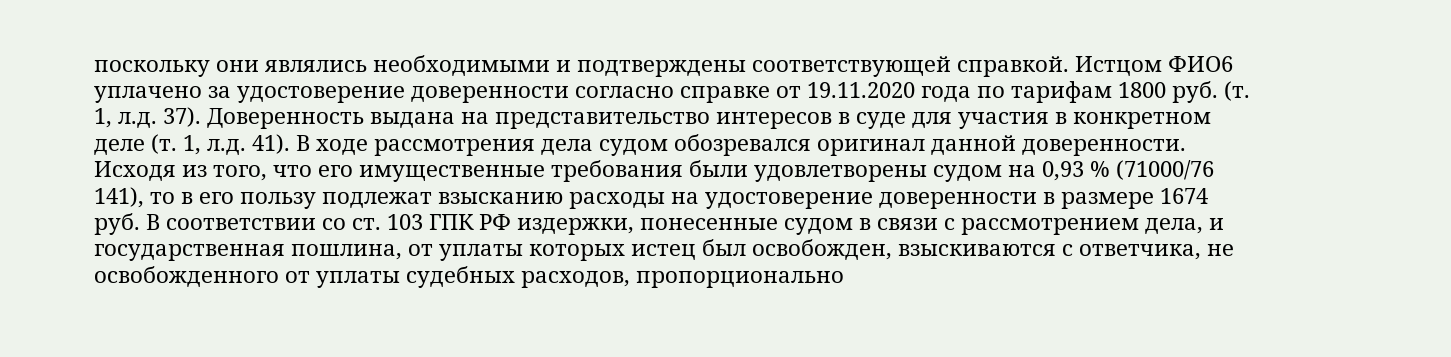поскольку они являлись необходимыми и подтверждены соответствующей справкой. Истцом ФИО6 уплачено за удостоверение доверенности согласно справке от 19.11.2020 года по тарифам 1800 руб. (т. 1, л.д. 37). Доверенность выдана на представительство интересов в суде для участия в конкретном деле (т. 1, л.д. 41). В ходе рассмотрения дела судом обозревался оригинал данной доверенности. Исходя из того, что его имущественные требования были удовлетворены судом на 0,93 % (71000/76 141), то в его пользу подлежат взысканию расходы на удостоверение доверенности в размере 1674 руб. В соответствии со ст. 103 ГПК РФ издержки, понесенные судом в связи с рассмотрением дела, и государственная пошлина, от уплаты которых истец был освобожден, взыскиваются с ответчика, не освобожденного от уплаты судебных расходов, пропорционально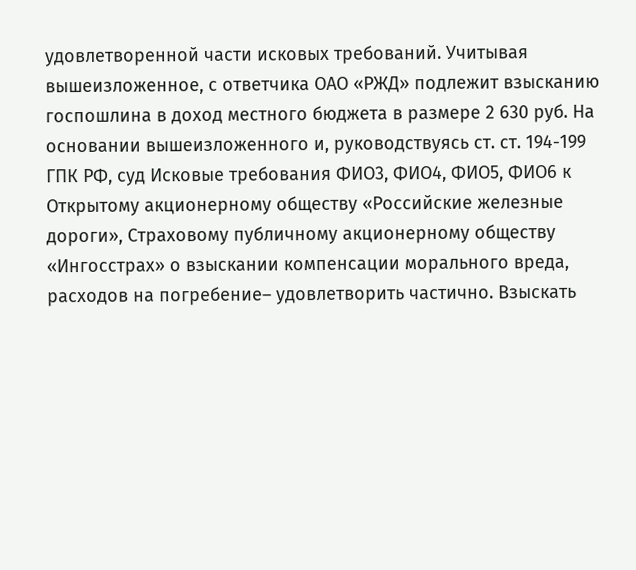удовлетворенной части исковых требований. Учитывая вышеизложенное, с ответчика ОАО «РЖД» подлежит взысканию госпошлина в доход местного бюджета в размере 2 630 руб. На основании вышеизложенного и, руководствуясь ст. ст. 194-199 ГПК РФ, суд Исковые требования ФИО3, ФИО4, ФИО5, ФИО6 к Открытому акционерному обществу «Российские железные дороги», Страховому публичному акционерному обществу «Ингосстрах» о взыскании компенсации морального вреда, расходов на погребение– удовлетворить частично. Взыскать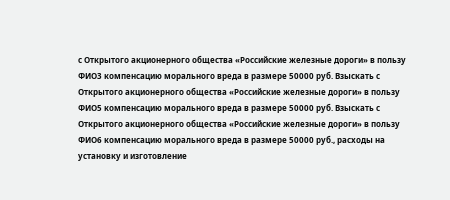с Открытого акционерного общества «Российские железные дороги» в пользу ФИО3 компенсацию морального вреда в размере 50000 руб. Взыскать с Открытого акционерного общества «Российские железные дороги» в пользу ФИО5 компенсацию морального вреда в размере 50000 руб. Взыскать с Открытого акционерного общества «Российские железные дороги» в пользу ФИО6 компенсацию морального вреда в размере 50000 руб., расходы на установку и изготовление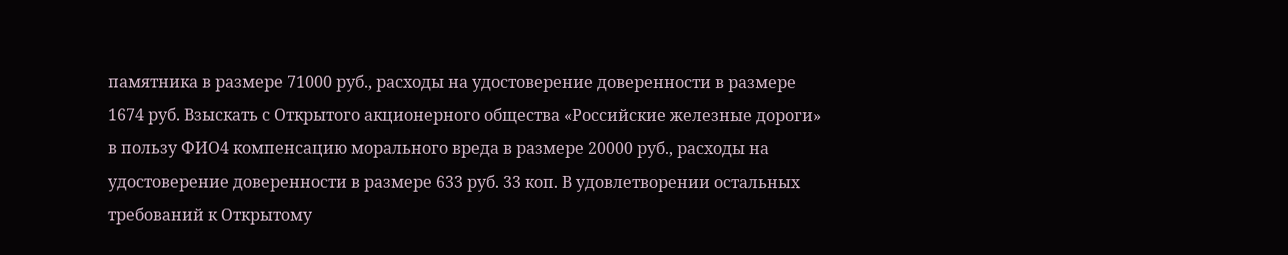памятника в размере 71000 руб., расходы на удостоверение доверенности в размере 1674 руб. Взыскать с Открытого акционерного общества «Российские железные дороги» в пользу ФИО4 компенсацию морального вреда в размере 20000 руб., расходы на удостоверение доверенности в размере 633 руб. 33 коп. В удовлетворении остальных требований к Открытому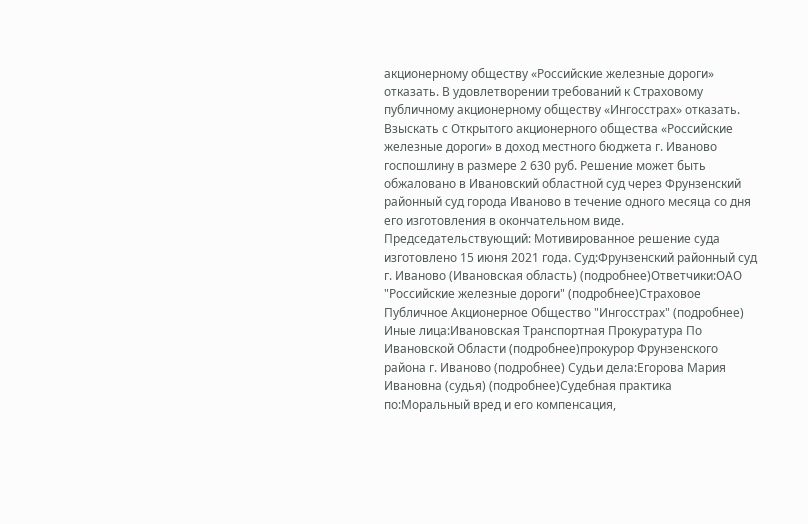акционерному обществу «Российские железные дороги» отказать. В удовлетворении требований к Страховому публичному акционерному обществу «Ингосстрах» отказать. Взыскать с Открытого акционерного общества «Российские железные дороги» в доход местного бюджета г. Иваново госпошлину в размере 2 630 руб. Решение может быть обжаловано в Ивановский областной суд через Фрунзенский районный суд города Иваново в течение одного месяца со дня его изготовления в окончательном виде. Председательствующий: Мотивированное решение суда изготовлено 15 июня 2021 года. Суд:Фрунзенский районный суд г. Иваново (Ивановская область) (подробнее)Ответчики:ОАО "Российские железные дороги" (подробнее)Страховое Публичное Акционерное Общество "Ингосстрах" (подробнее) Иные лица:Ивановская Транспортная Прокуратура По Ивановской Области (подробнее)прокурор Фрунзенского района г. Иваново (подробнее) Судьи дела:Егорова Мария Ивановна (судья) (подробнее)Судебная практика по:Моральный вред и его компенсация,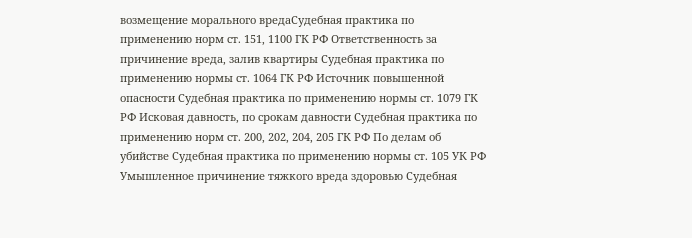возмещение морального вредаСудебная практика по применению норм ст. 151, 1100 ГК РФ Ответственность за причинение вреда, залив квартиры Судебная практика по применению нормы ст. 1064 ГК РФ Источник повышенной опасности Судебная практика по применению нормы ст. 1079 ГК РФ Исковая давность, по срокам давности Судебная практика по применению норм ст. 200, 202, 204, 205 ГК РФ По делам об убийстве Судебная практика по применению нормы ст. 105 УК РФ Умышленное причинение тяжкого вреда здоровью Судебная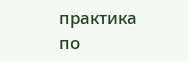практика по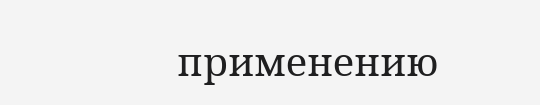применению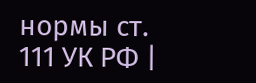нормы ст. 111 УК РФ |